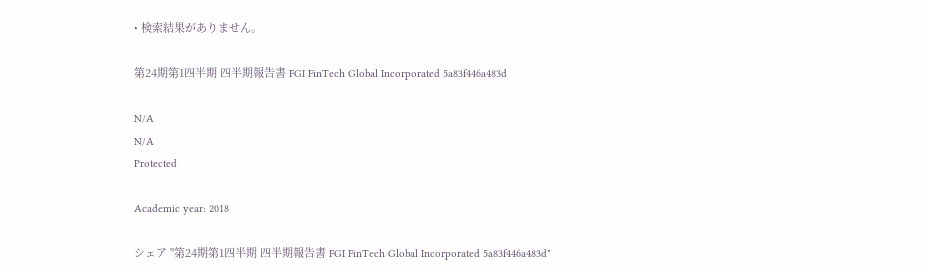• 検索結果がありません。

第24期第1四半期 四半期報告書 FGI FinTech Global Incorporated 5a83f446a483d

N/A
N/A
Protected

Academic year: 2018

シェア "第24期第1四半期 四半期報告書 FGI FinTech Global Incorporated 5a83f446a483d"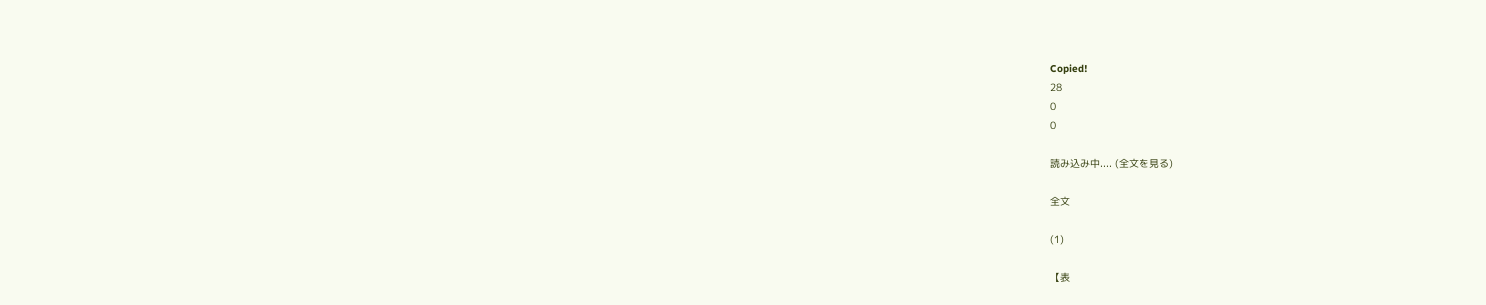Copied!
28
0
0

読み込み中.... (全文を見る)

全文

(1)

【表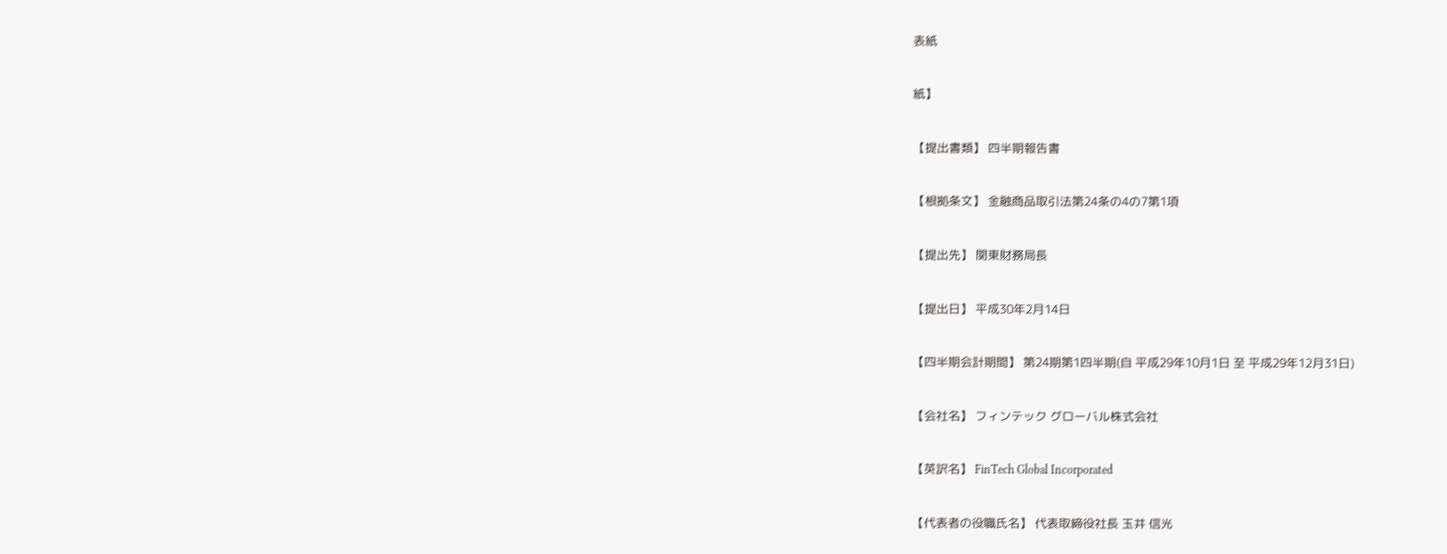表紙

紙】

【提出書類】 四半期報告書

【根拠条文】 金融商品取引法第24条の4の7第1項

【提出先】 関東財務局長

【提出日】 平成30年2月14日

【四半期会計期間】 第24期第1四半期(自 平成29年10月1日 至 平成29年12月31日)

【会社名】 フィンテック グローバル株式会社

【英訳名】 FinTech Global Incorporated

【代表者の役職氏名】 代表取締役社長 玉井 信光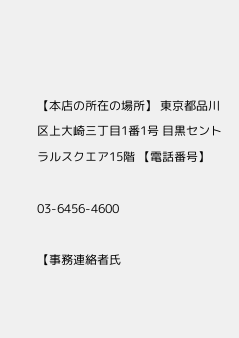【本店の所在の場所】 東京都品川区上大崎三丁目1番1号 目黒セントラルスクエア15階 【電話番号】

03-6456-4600

【事務連絡者氏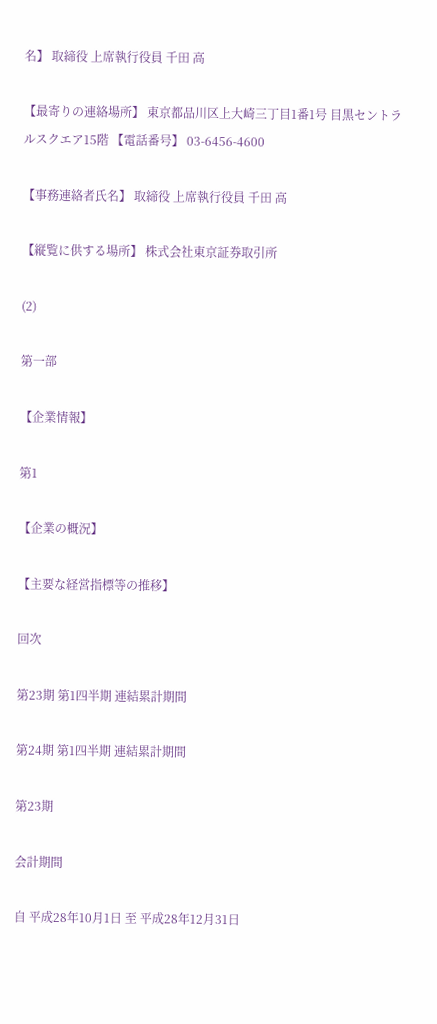名】 取締役 上席執行役員 千田 高

【最寄りの連絡場所】 東京都品川区上大崎三丁目1番1号 目黒セントラルスクエア15階 【電話番号】 03-6456-4600

【事務連絡者氏名】 取締役 上席執行役員 千田 高

【縦覧に供する場所】 株式会社東京証券取引所

(2)

第一部

【企業情報】

第1

【企業の概況】

【主要な経営指標等の推移】

回次

第23期 第1四半期 連結累計期間

第24期 第1四半期 連結累計期間

第23期

会計期間

自 平成28年10月1日 至 平成28年12月31日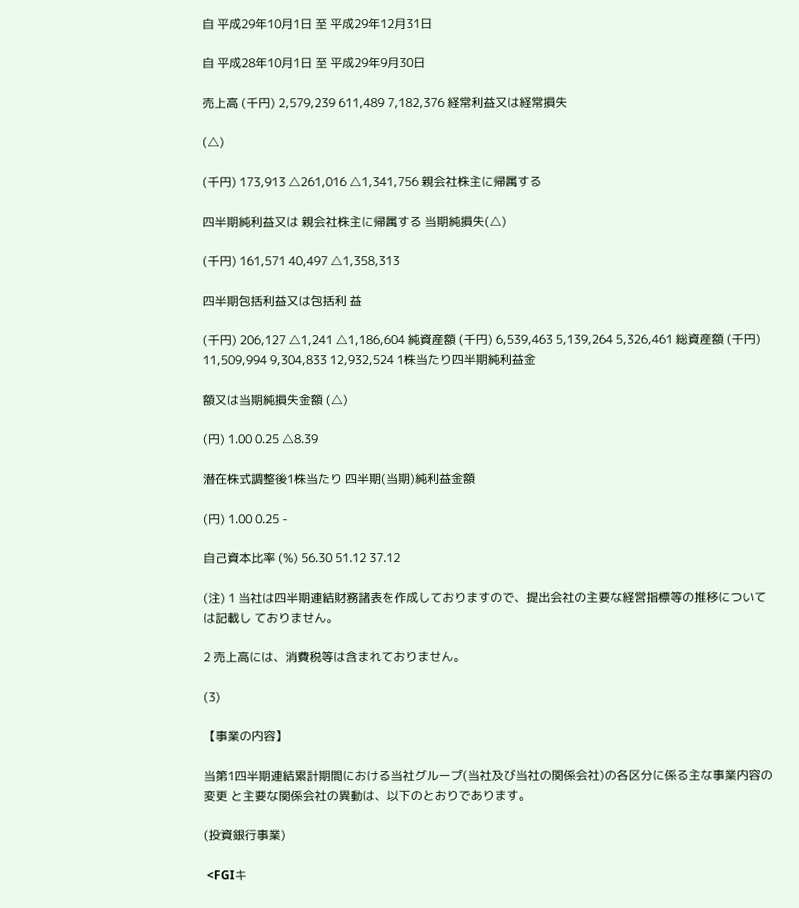自 平成29年10月1日 至 平成29年12月31日

自 平成28年10月1日 至 平成29年9月30日

売上高 (千円) 2,579,239 611,489 7,182,376 経常利益又は経常損失

(△)

(千円) 173,913 △261,016 △1,341,756 親会社株主に帰属する

四半期純利益又は 親会社株主に帰属する 当期純損失(△)

(千円) 161,571 40,497 △1,358,313

四半期包括利益又は包括利 益

(千円) 206,127 △1,241 △1,186,604 純資産額 (千円) 6,539,463 5,139,264 5,326,461 総資産額 (千円) 11,509,994 9,304,833 12,932,524 1株当たり四半期純利益金

額又は当期純損失金額 (△)

(円) 1.00 0.25 △8.39

潜在株式調整後1株当たり 四半期(当期)純利益金額

(円) 1.00 0.25 -

自己資本比率 (%) 56.30 51.12 37.12

(注) 1 当社は四半期連結財務諸表を作成しておりますので、提出会社の主要な経営指標等の推移については記載し ておりません。

2 売上高には、消費税等は含まれておりません。

(3)

【事業の内容】

当第1四半期連結累計期間における当社グループ(当社及び当社の関係会社)の各区分に係る主な事業内容の変更 と主要な関係会社の異動は、以下のとおりであります。

(投資銀行事業)

 <FGIキ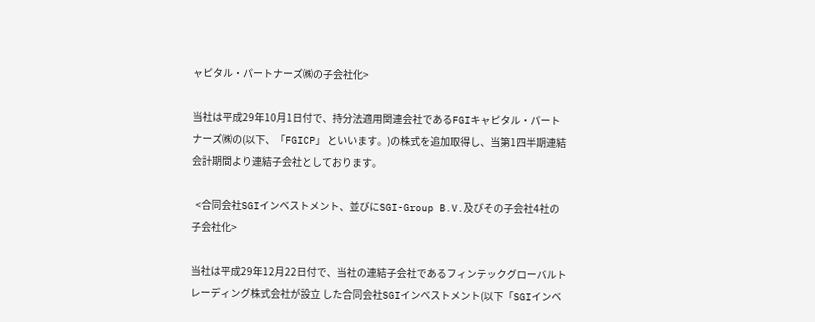ャピタル・パートナーズ㈱の子会社化>

当社は平成29年10月1日付で、持分法適用関連会社であるFGIキャピタル・パートナーズ㈱の(以下、「FGICP」 といいます。)の株式を追加取得し、当第1四半期連結会計期間より連結子会社としております。

  <合同会社SGIインベストメント、並びにSGI-Group B.V.及びその子会社4社の子会社化>

当社は平成29年12月22日付で、当社の連結子会社であるフィンテックグローバルトレーディング株式会社が設立 した合同会社SGIインベストメント(以下「SGIインベ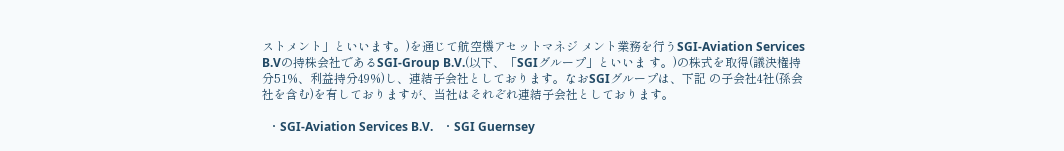ストメント」といいます。)を通じて航空機アセットマネジ メント業務を行うSGI-Aviation Services B.Vの持株会社であるSGI-Group B.V.(以下、「SGIグループ」といいま す。)の株式を取得(議決権持分51%、利益持分49%)し、連結子会社としております。なおSGIグループは、下記 の子会社4社(孫会社を含む)を有しておりますが、当社はそれぞれ連結子会社としております。

  ・SGI-Aviation Services B.V.   ・SGI Guernsey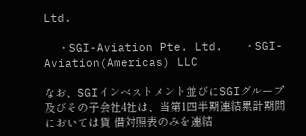Ltd.

  ・SGI-Aviation Pte. Ltd.   ・SGI-Aviation(Americas) LLC

なお、SGIインベストメント並びにSGIグループ及びその子会社4社は、当第1四半期連結累計期間においては貸 借対照表のみを連結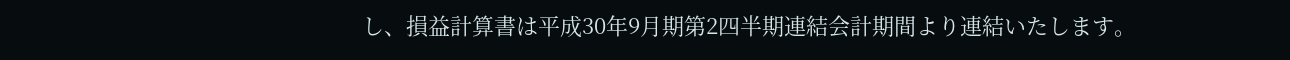し、損益計算書は平成30年9月期第2四半期連結会計期間より連結いたします。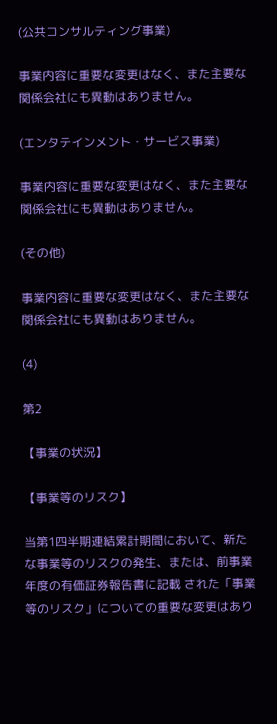(公共コンサルティング事業)

事業内容に重要な変更はなく、また主要な関係会社にも異動はありません。

(エンタテインメント・サービス事業)

事業内容に重要な変更はなく、また主要な関係会社にも異動はありません。

(その他)

事業内容に重要な変更はなく、また主要な関係会社にも異動はありません。

(4)

第2

【事業の状況】

【事業等のリスク】

当第1四半期連結累計期間において、新たな事業等のリスクの発生、または、前事業年度の有価証券報告書に記載 された「事業等のリスク」についての重要な変更はあり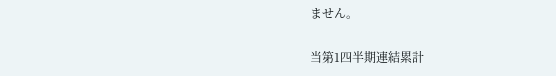ません。

当第1四半期連結累計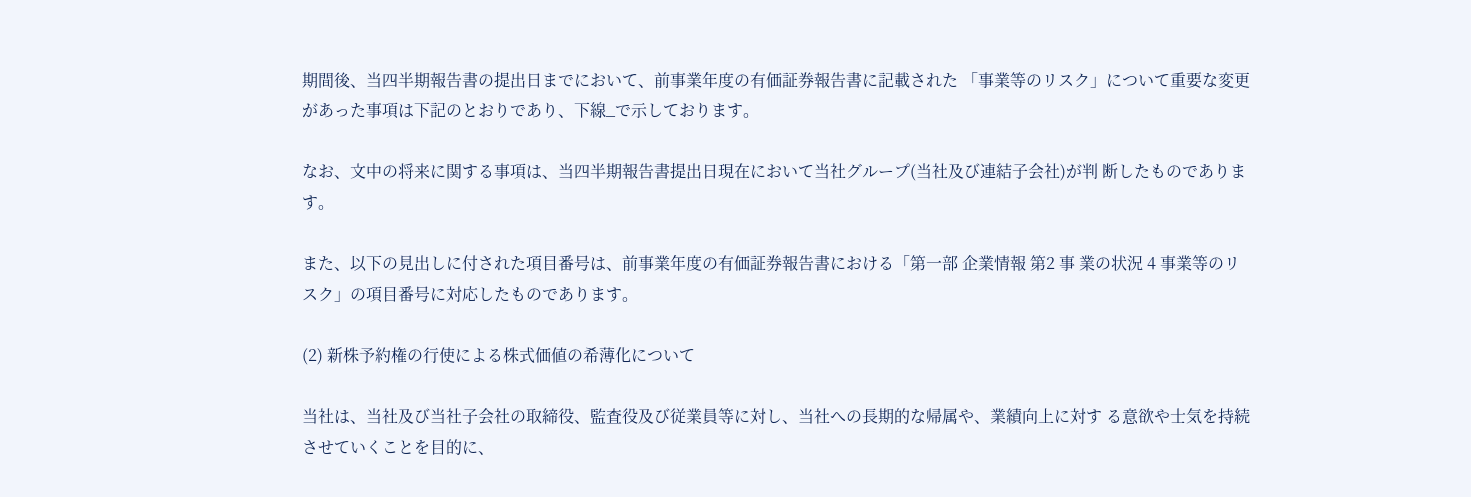期間後、当四半期報告書の提出日までにおいて、前事業年度の有価証券報告書に記載された 「事業等のリスク」について重要な変更があった事項は下記のとおりであり、下線_で示しております。

なお、文中の将来に関する事項は、当四半期報告書提出日現在において当社グループ(当社及び連結子会社)が判 断したものであります。

また、以下の見出しに付された項目番号は、前事業年度の有価証券報告書における「第一部 企業情報 第2 事 業の状況 4 事業等のリスク」の項目番号に対応したものであります。

(2) 新株予約権の行使による株式価値の希薄化について

当社は、当社及び当社子会社の取締役、監査役及び従業員等に対し、当社への長期的な帰属や、業績向上に対す る意欲や士気を持続させていくことを目的に、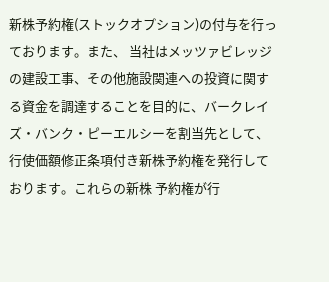新株予約権(ストックオプション)の付与を行っております。また、 当社はメッツァビレッジの建設工事、その他施設関連への投資に関する資金を調達することを目的に、バークレイ ズ・バンク・ピーエルシーを割当先として、行使価額修正条項付き新株予約権を発行しております。これらの新株 予約権が行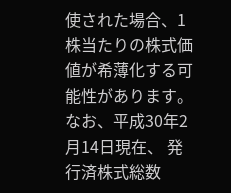使された場合、1株当たりの株式価値が希薄化する可能性があります。なお、平成30年2月14日現在、 発行済株式総数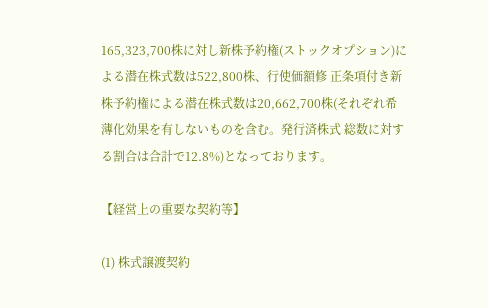165,323,700株に対し新株予約権(ストックオプション)による潜在株式数は522,800株、行使価額修 正条項付き新株予約権による潜在株式数は20,662,700株(それぞれ希薄化効果を有しないものを含む。発行済株式 総数に対する割合は合計で12.8%)となっております。

【経営上の重要な契約等】

(1) 株式譲渡契約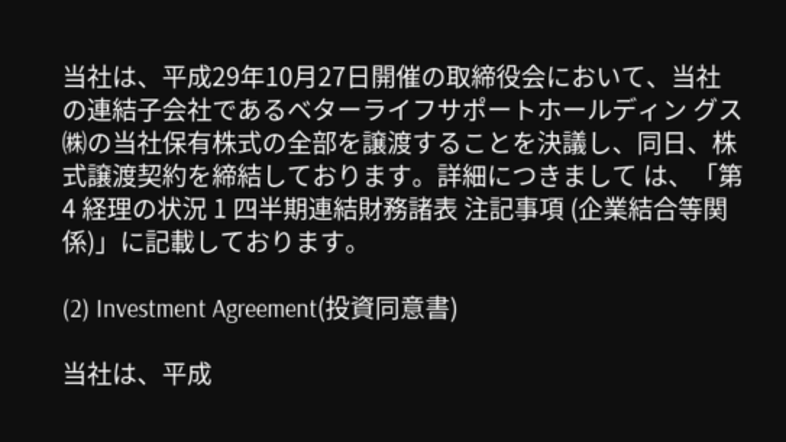当社は、平成29年10月27日開催の取締役会において、当社の連結子会社であるベターライフサポートホールディン グス㈱の当社保有株式の全部を譲渡することを決議し、同日、株式譲渡契約を締結しております。詳細につきまして は、「第4 経理の状況 1 四半期連結財務諸表 注記事項 (企業結合等関係)」に記載しております。

(2) Investment Agreement(投資同意書)

当社は、平成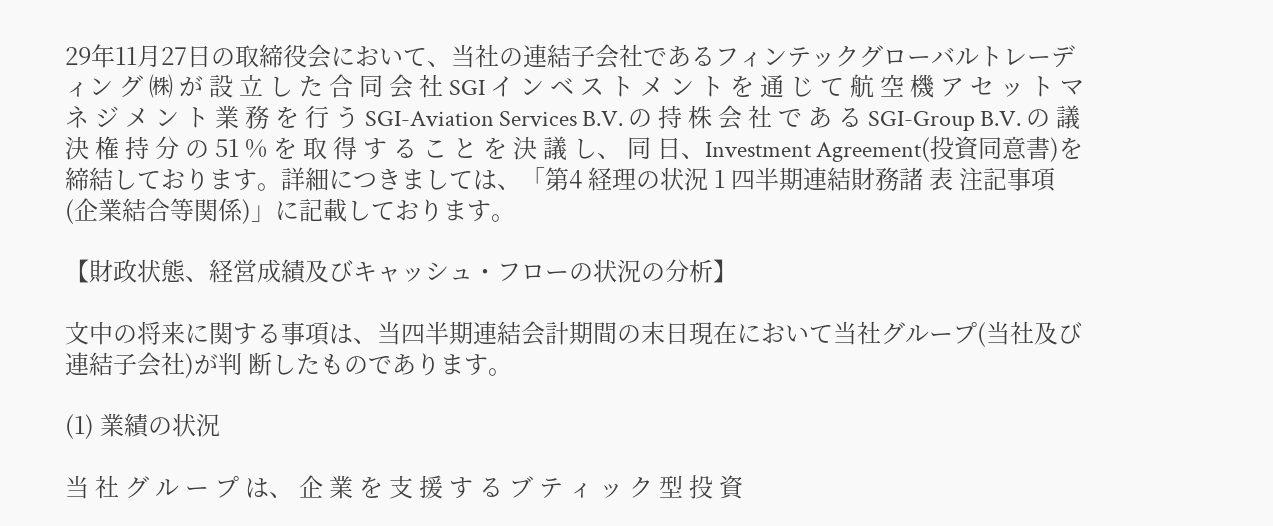29年11月27日の取締役会において、当社の連結子会社であるフィンテックグローバルトレーディン グ ㈱ が 設 立 し た 合 同 会 社 SGI イ ン ベ ス ト メ ン ト を 通 じ て 航 空 機 ア セ ッ ト マ ネ ジ メ ン ト 業 務 を 行 う SGI-Aviation Services B.V. の 持 株 会 社 で あ る SGI-Group B.V. の 議 決 権 持 分 の 51 % を 取 得 す る こ と を 決 議 し、 同 日、Investment Agreement(投資同意書)を締結しております。詳細につきましては、「第4 経理の状況 1 四半期連結財務諸 表 注記事項 (企業結合等関係)」に記載しております。

【財政状態、経営成績及びキャッシュ・フローの状況の分析】

文中の将来に関する事項は、当四半期連結会計期間の末日現在において当社グループ(当社及び連結子会社)が判 断したものであります。

(1) 業績の状況

当 社 グ ル ー プ は、 企 業 を 支 援 す る ブ テ ィ ッ ク 型 投 資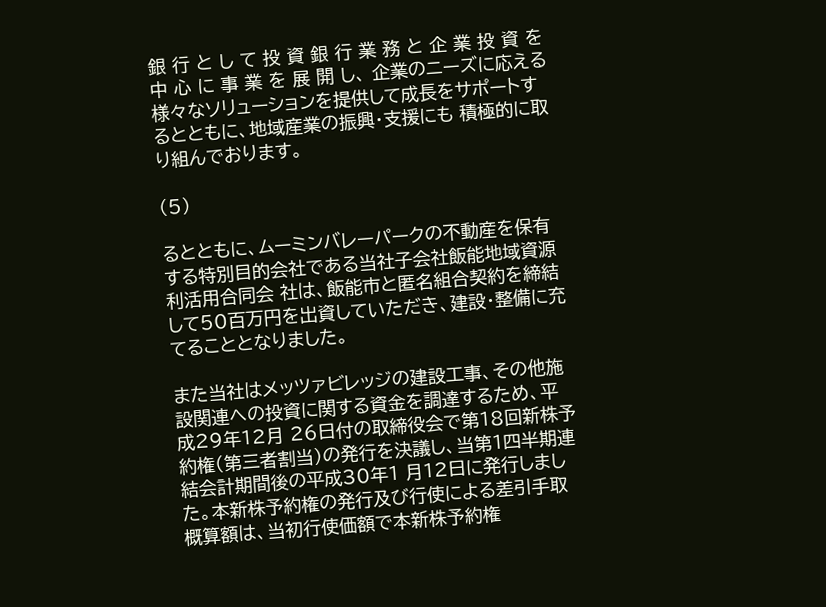銀 行 と し て 投 資 銀 行 業 務 と 企 業 投 資 を 中 心 に 事 業 を 展 開 し、 企業のニーズに応える様々なソリューションを提供して成長をサポートするとともに、地域産業の振興・支援にも 積極的に取り組んでおります。

(5)

るとともに、ムーミンバレーパークの不動産を保有する特別目的会社である当社子会社飯能地域資源利活用合同会 社は、飯能市と匿名組合契約を締結して50百万円を出資していただき、建設・整備に充てることとなりました。

また当社はメッツァビレッジの建設工事、その他施設関連への投資に関する資金を調達するため、平成29年12月 26日付の取締役会で第18回新株予約権(第三者割当)の発行を決議し、当第1四半期連結会計期間後の平成30年1 月12日に発行しました。本新株予約権の発行及び行使による差引手取概算額は、当初行使価額で本新株予約権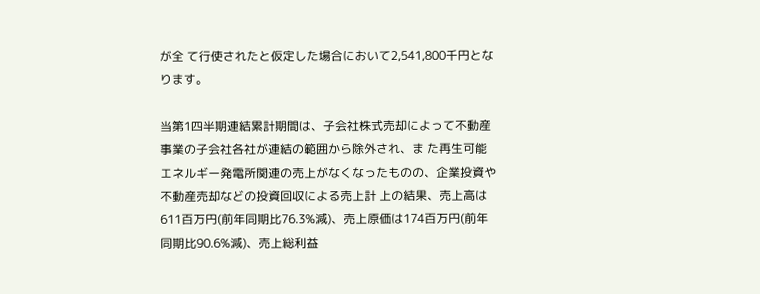が全 て行使されたと仮定した場合において2,541,800千円となります。

当第1四半期連結累計期間は、子会社株式売却によって不動産事業の子会社各社が連結の範囲から除外され、ま た再生可能エネルギー発電所関連の売上がなくなったものの、企業投資や不動産売却などの投資回収による売上計 上の結果、売上高は611百万円(前年同期比76.3%減)、売上原価は174百万円(前年同期比90.6%減)、売上総利益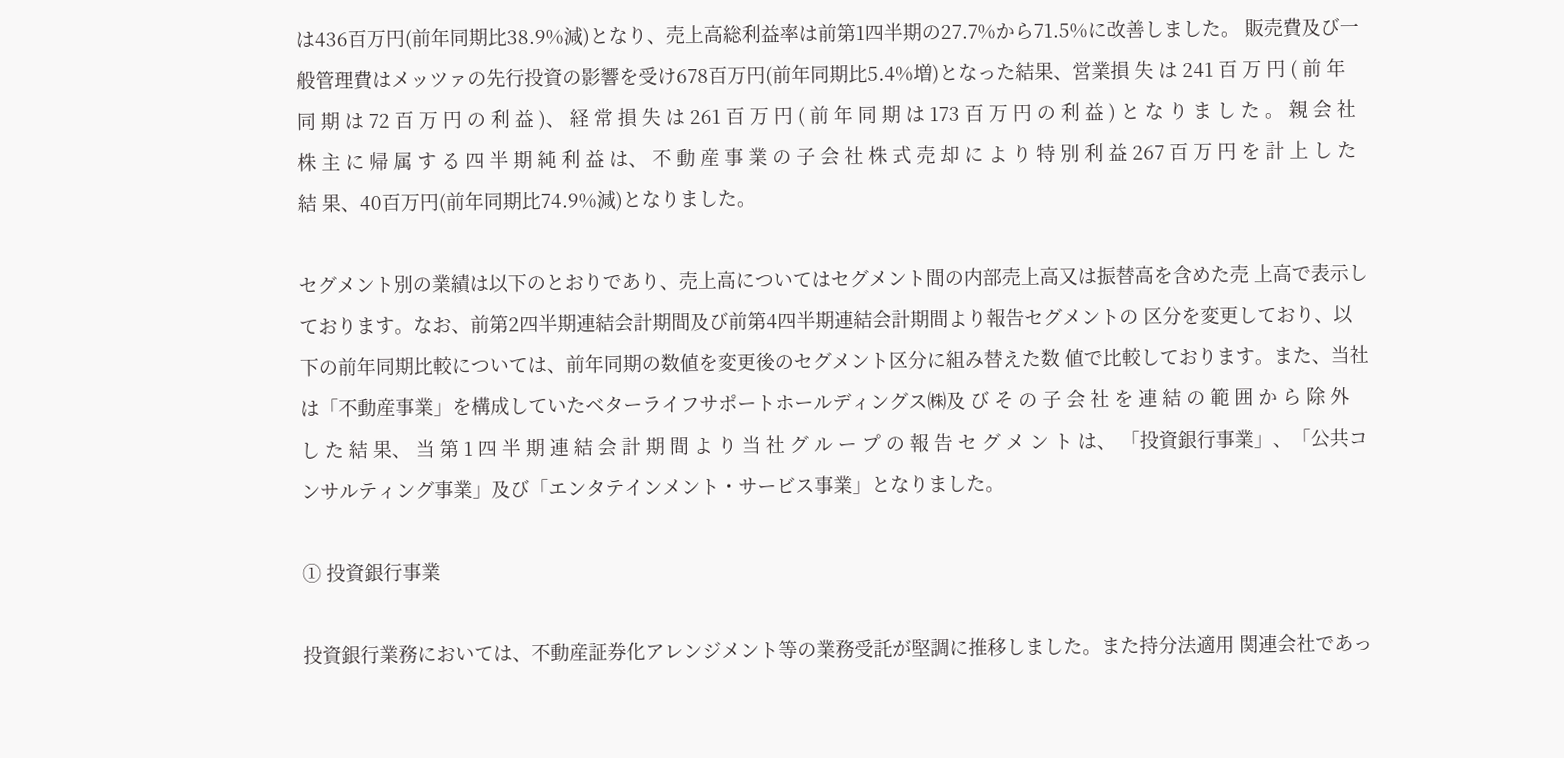は436百万円(前年同期比38.9%減)となり、売上高総利益率は前第1四半期の27.7%から71.5%に改善しました。 販売費及び一般管理費はメッツァの先行投資の影響を受け678百万円(前年同期比5.4%増)となった結果、営業損 失 は 241 百 万 円 ( 前 年 同 期 は 72 百 万 円 の 利 益 )、 経 常 損 失 は 261 百 万 円 ( 前 年 同 期 は 173 百 万 円 の 利 益 ) と な り ま し た 。 親 会 社 株 主 に 帰 属 す る 四 半 期 純 利 益 は、 不 動 産 事 業 の 子 会 社 株 式 売 却 に よ り 特 別 利 益 267 百 万 円 を 計 上 し た 結 果、40百万円(前年同期比74.9%減)となりました。

セグメント別の業績は以下のとおりであり、売上高についてはセグメント間の内部売上高又は振替高を含めた売 上高で表示しております。なお、前第2四半期連結会計期間及び前第4四半期連結会計期間より報告セグメントの 区分を変更しており、以下の前年同期比較については、前年同期の数値を変更後のセグメント区分に組み替えた数 値で比較しております。また、当社は「不動産事業」を構成していたベターライフサポートホールディングス㈱及 び そ の 子 会 社 を 連 結 の 範 囲 か ら 除 外 し た 結 果、 当 第 1 四 半 期 連 結 会 計 期 間 よ り 当 社 グ ル ー プ の 報 告 セ グ メ ン ト は、 「投資銀行事業」、「公共コンサルティング事業」及び「エンタテインメント・サービス事業」となりました。

① 投資銀行事業

投資銀行業務においては、不動産証券化アレンジメント等の業務受託が堅調に推移しました。また持分法適用 関連会社であっ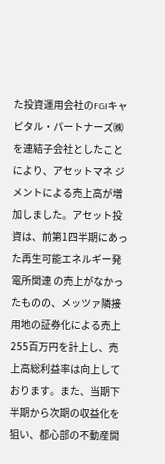た投資運用会社のFGIキャピタル・パートナーズ㈱を連結子会社としたことにより、アセットマネ ジメントによる売上高が増加しました。アセット投資は、前第1四半期にあった再生可能エネルギー発電所関連 の売上がなかったものの、メッツァ隣接用地の証券化による売上255百万円を計上し、売上高総利益率は向上して おります。また、当期下半期から次期の収益化を狙い、都心部の不動産開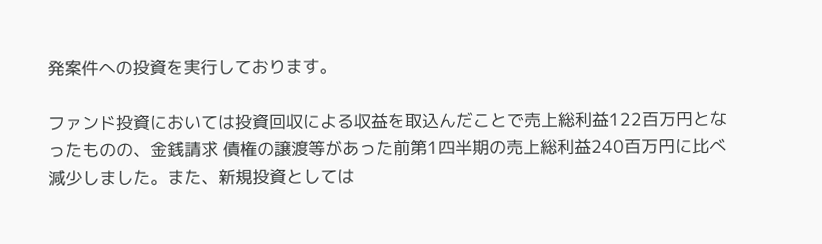発案件への投資を実行しております。

ファンド投資においては投資回収による収益を取込んだことで売上総利益122百万円となったものの、金銭請求 債権の譲渡等があった前第1四半期の売上総利益240百万円に比べ減少しました。また、新規投資としては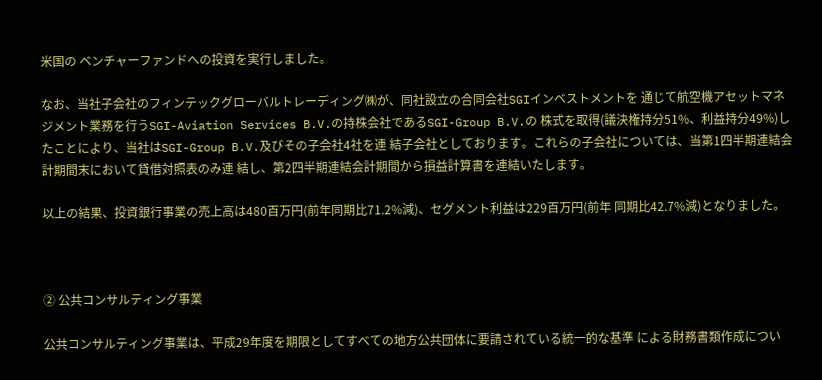米国の ベンチャーファンドへの投資を実行しました。

なお、当社子会社のフィンテックグローバルトレーディング㈱が、同社設立の合同会社SGIインベストメントを 通じて航空機アセットマネジメント業務を行うSGI-Aviation Services B.V.の持株会社であるSGI-Group B.V.の 株式を取得(議決権持分51%、利益持分49%)したことにより、当社はSGI-Group B.V.及びその子会社4社を連 結子会社としております。これらの子会社については、当第1四半期連結会計期間末において貸借対照表のみ連 結し、第2四半期連結会計期間から損益計算書を連結いたします。

以上の結果、投資銀行事業の売上高は480百万円(前年同期比71.2%減)、セグメント利益は229百万円(前年 同期比42.7%減)となりました。



② 公共コンサルティング事業

公共コンサルティング事業は、平成29年度を期限としてすべての地方公共団体に要請されている統一的な基準 による財務書類作成につい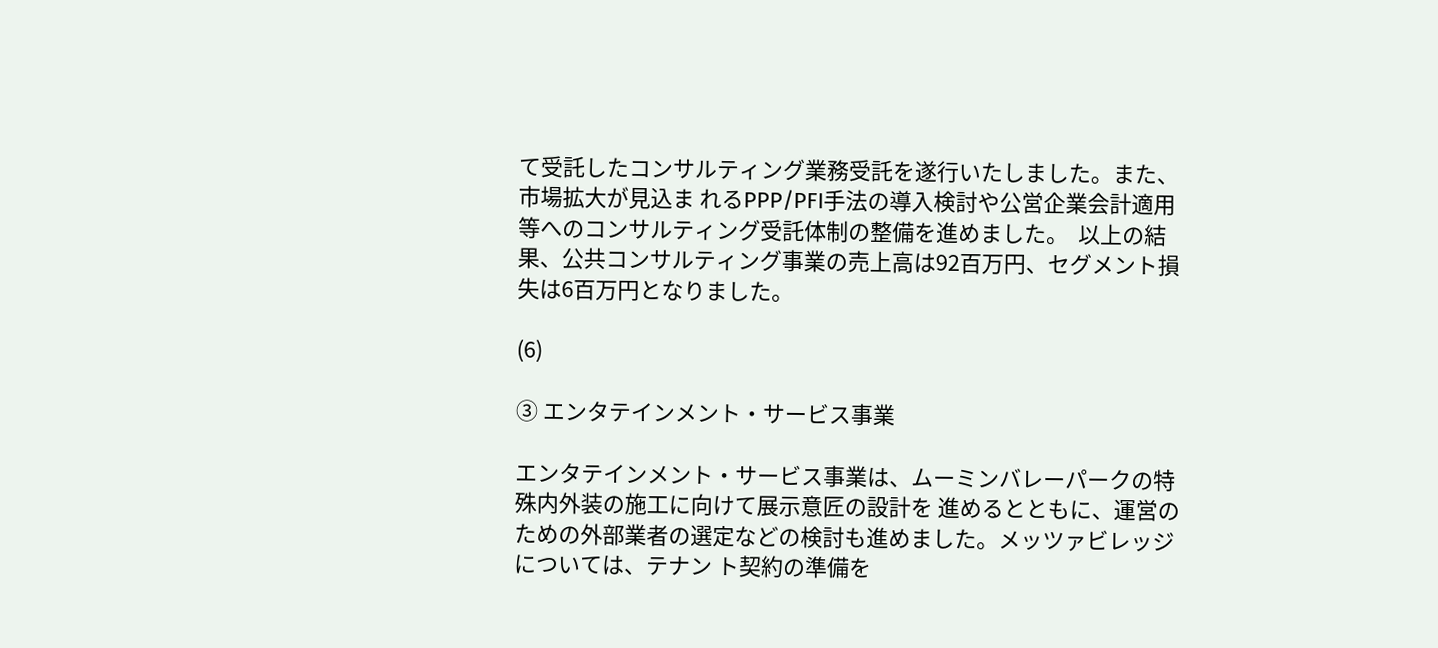て受託したコンサルティング業務受託を遂行いたしました。また、市場拡大が見込ま れるPPP/PFI手法の導入検討や公営企業会計適用等へのコンサルティング受託体制の整備を進めました。  以上の結果、公共コンサルティング事業の売上高は92百万円、セグメント損失は6百万円となりました。

(6)

③ エンタテインメント・サービス事業

エンタテインメント・サービス事業は、ムーミンバレーパークの特殊内外装の施工に向けて展示意匠の設計を 進めるとともに、運営のための外部業者の選定などの検討も進めました。メッツァビレッジについては、テナン ト契約の準備を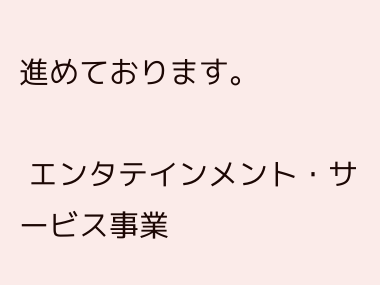進めております。

 エンタテインメント・サービス事業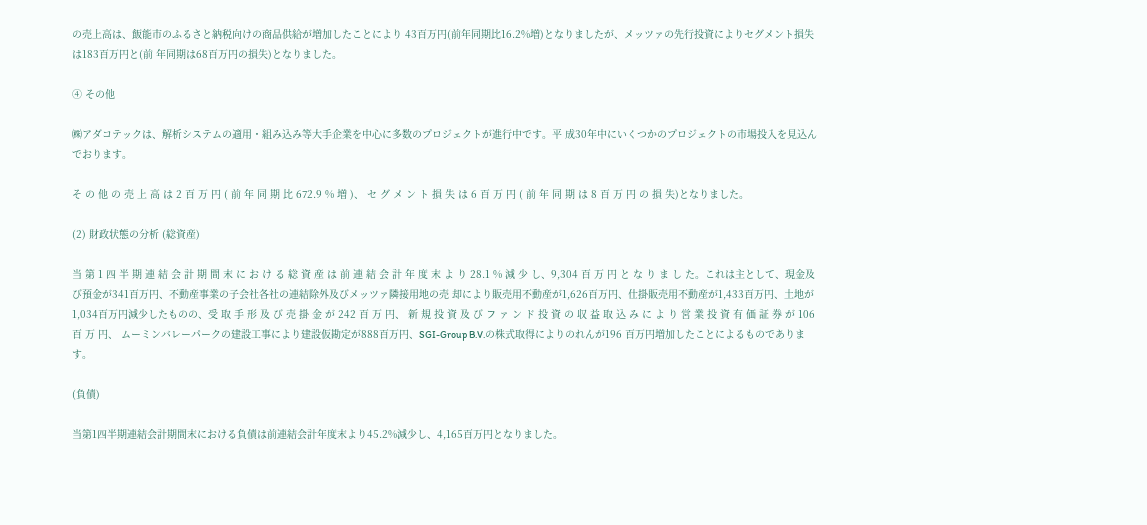の売上高は、飯能市のふるさと納税向けの商品供給が増加したことにより 43百万円(前年同期比16.2%増)となりましたが、メッツァの先行投資によりセグメント損失は183百万円と(前 年同期は68百万円の損失)となりました。

④ その他

㈱アダコテックは、解析システムの適用・組み込み等大手企業を中心に多数のプロジェクトが進行中です。平 成30年中にいくつかのプロジェクトの市場投入を見込んでおります。

そ の 他 の 売 上 高 は 2 百 万 円 ( 前 年 同 期 比 672.9 % 増 )、 セ グ メ ン ト 損 失 は 6 百 万 円 ( 前 年 同 期 は 8 百 万 円 の 損 失)となりました。

(2) 財政状態の分析 (総資産)

当 第 1 四 半 期 連 結 会 計 期 間 末 に お け る 総 資 産 は 前 連 結 会 計 年 度 末 よ り 28.1 % 減 少 し、9,304 百 万 円 と な り ま し た。これは主として、現金及び預金が341百万円、不動産事業の子会社各社の連結除外及びメッツァ隣接用地の売 却により販売用不動産が1,626百万円、仕掛販売用不動産が1,433百万円、土地が1,034百万円減少したものの、受 取 手 形 及 び 売 掛 金 が 242 百 万 円、 新 規 投 資 及 び フ ァ ン ド 投 資 の 収 益 取 込 み に よ り 営 業 投 資 有 価 証 券 が 106 百 万 円、 ムーミンバレーパークの建設工事により建設仮勘定が888百万円、SGI-Group B.V.の株式取得によりのれんが196 百万円増加したことによるものであります。

(負債)

当第1四半期連結会計期間末における負債は前連結会計年度末より45.2%減少し、4,165百万円となりました。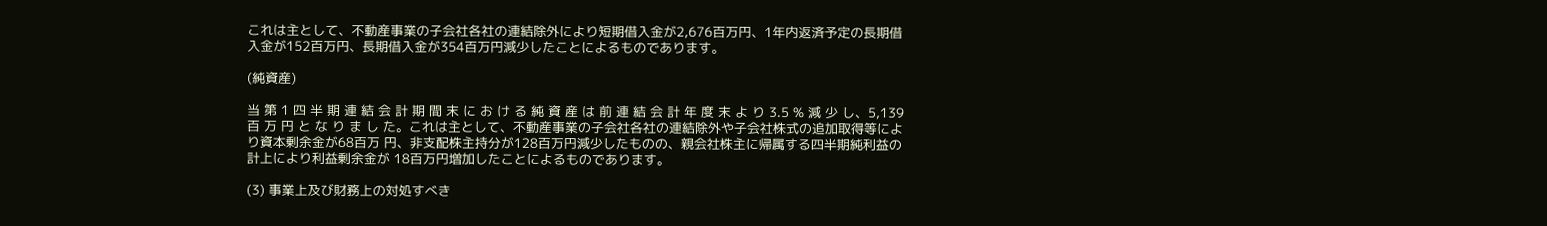これは主として、不動産事業の子会社各社の連結除外により短期借入金が2,676百万円、1年内返済予定の長期借 入金が152百万円、長期借入金が354百万円減少したことによるものであります。

(純資産)

当 第 1 四 半 期 連 結 会 計 期 間 末 に お け る 純 資 産 は 前 連 結 会 計 年 度 末 よ り 3.5 % 減 少 し、5,139 百 万 円 と な り ま し た。これは主として、不動産事業の子会社各社の連結除外や子会社株式の追加取得等により資本剰余金が68百万 円、非支配株主持分が128百万円減少したものの、親会社株主に帰属する四半期純利益の計上により利益剰余金が 18百万円増加したことによるものであります。

(3) 事業上及び財務上の対処すべき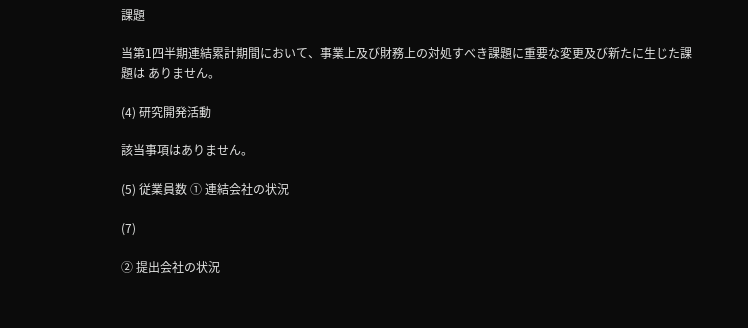課題

当第1四半期連結累計期間において、事業上及び財務上の対処すべき課題に重要な変更及び新たに生じた課題は ありません。

(4) 研究開発活動

該当事項はありません。

(5) 従業員数 ① 連結会社の状況

(7)

② 提出会社の状況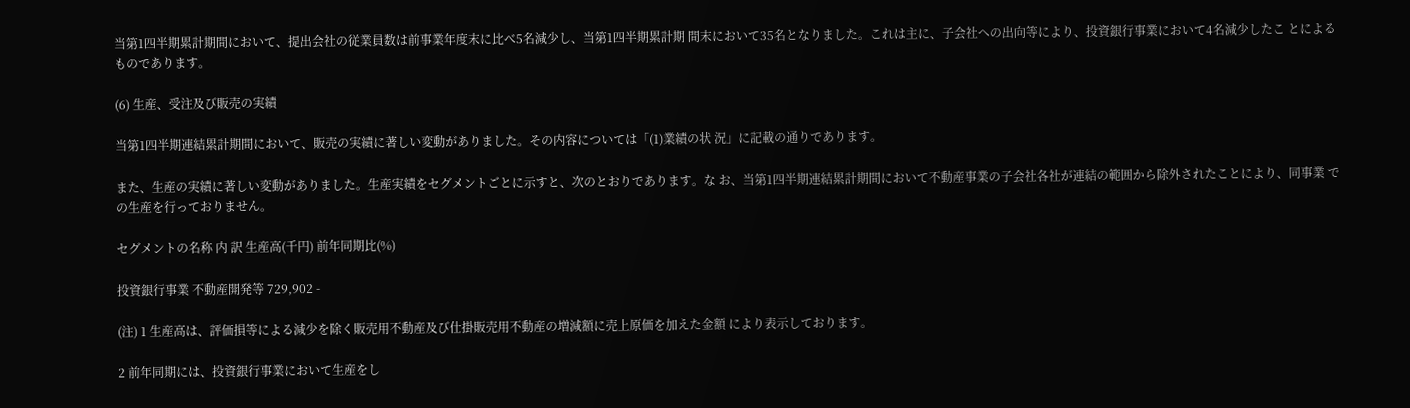当第1四半期累計期間において、提出会社の従業員数は前事業年度末に比べ5名減少し、当第1四半期累計期 間末において35名となりました。これは主に、子会社への出向等により、投資銀行事業において4名減少したこ とによるものであります。

(6) 生産、受注及び販売の実績

当第1四半期連結累計期間において、販売の実績に著しい変動がありました。その内容については「(1)業績の状 況」に記載の通りであります。

また、生産の実績に著しい変動がありました。生産実績をセグメントごとに示すと、次のとおりであります。な お、当第1四半期連結累計期間において不動産事業の子会社各社が連結の範囲から除外されたことにより、同事業 での生産を行っておりません。

セグメントの名称 内 訳 生産高(千円) 前年同期比(%)

投資銀行事業 不動産開発等 729,902 -

(注) 1 生産高は、評価損等による減少を除く販売用不動産及び仕掛販売用不動産の増減額に売上原価を加えた金額 により表示しております。

2 前年同期には、投資銀行事業において生産をし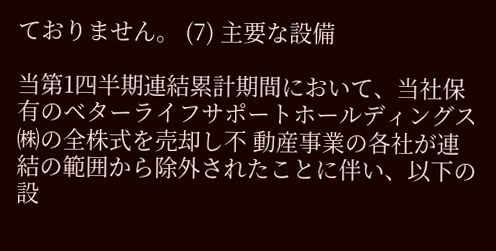ておりません。 (7) 主要な設備

当第1四半期連結累計期間において、当社保有のベターライフサポートホールディングス㈱の全株式を売却し不 動産事業の各社が連結の範囲から除外されたことに伴い、以下の設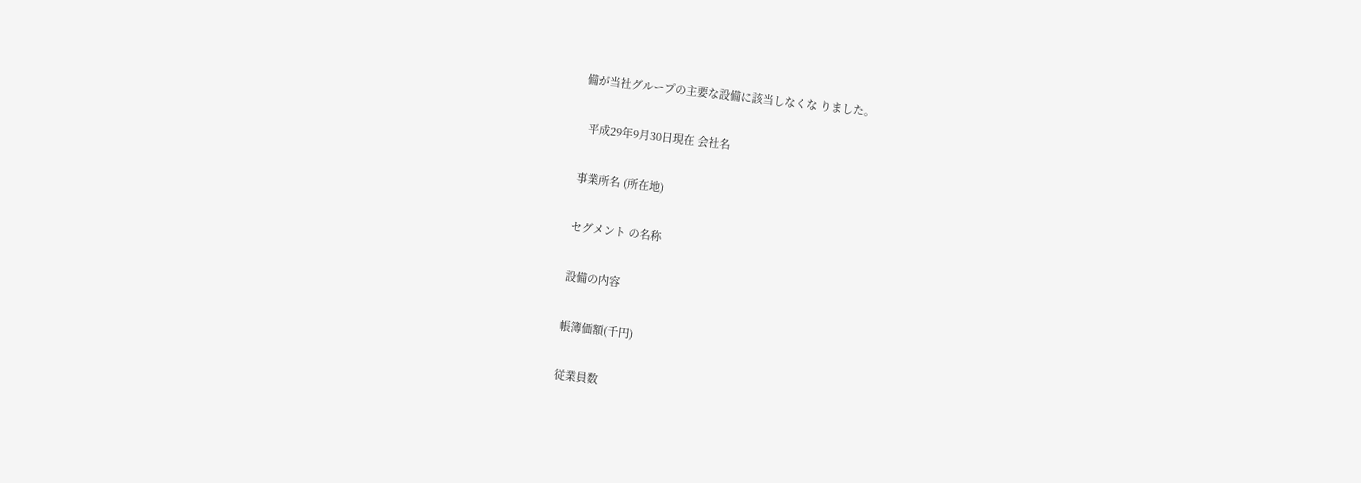備が当社グループの主要な設備に該当しなくな りました。

  平成29年9月30日現在 会社名

事業所名 (所在地)

セグメント の名称

設備の内容

帳簿価額(千円)

従業員数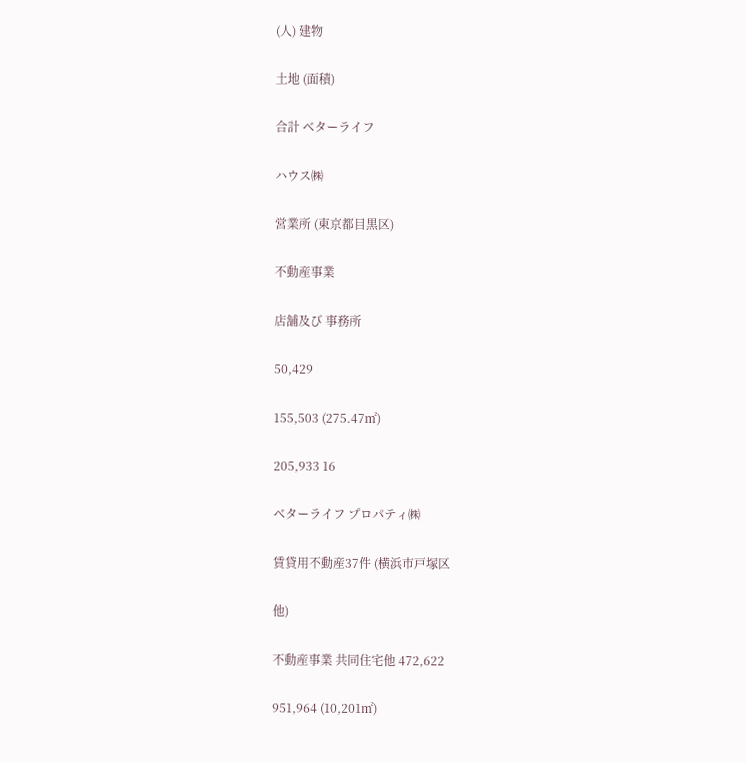(人) 建物

土地 (面積)

合計 ベターライフ

ハウス㈱

営業所 (東京都目黒区)

不動産事業

店舗及び 事務所

50,429

155,503 (275.47㎡)

205,933 16

ベターライフ プロパティ㈱

賃貸用不動産37件 (横浜市戸塚区

他)

不動産事業 共同住宅他 472,622

951,964 (10,201㎡)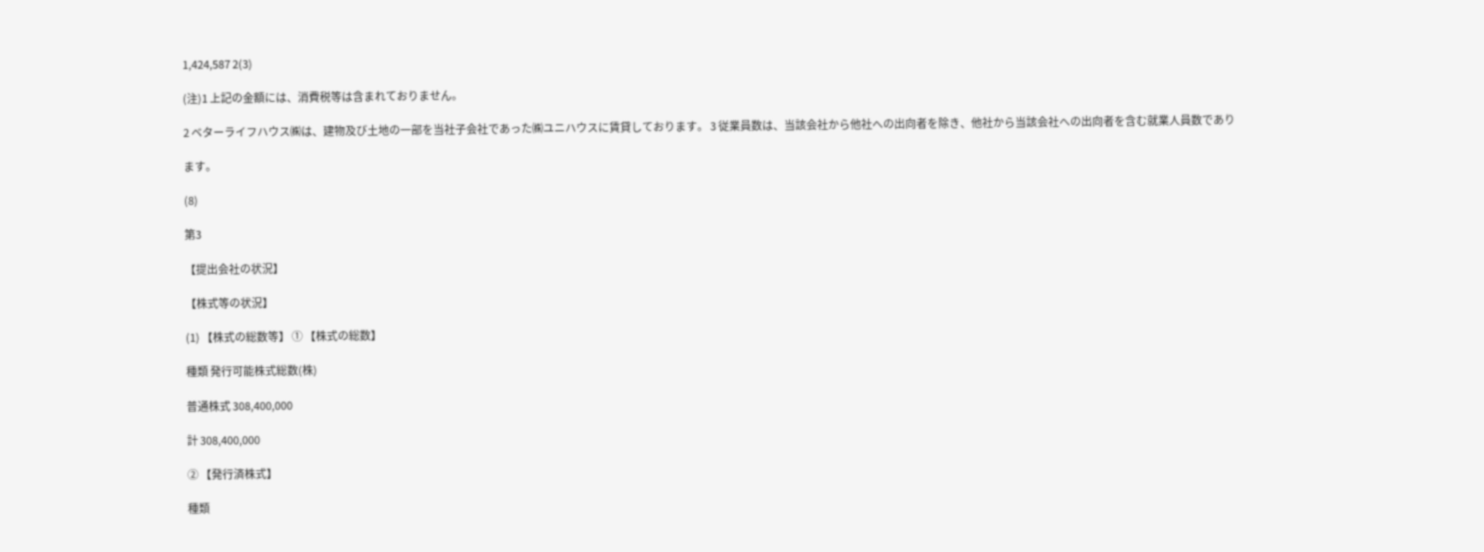1,424,587 2(3)

(注)1 上記の金額には、消費税等は含まれておりません。

2 ベターライフハウス㈱は、建物及び土地の一部を当社子会社であった㈱ユニハウスに賃貸しております。 3 従業員数は、当該会社から他社への出向者を除き、他社から当該会社への出向者を含む就業人員数であり

ます。

(8)

第3

【提出会社の状況】

【株式等の状況】

(1) 【株式の総数等】 ① 【株式の総数】

種類 発行可能株式総数(株)

普通株式 308,400,000

計 308,400,000

② 【発行済株式】

種類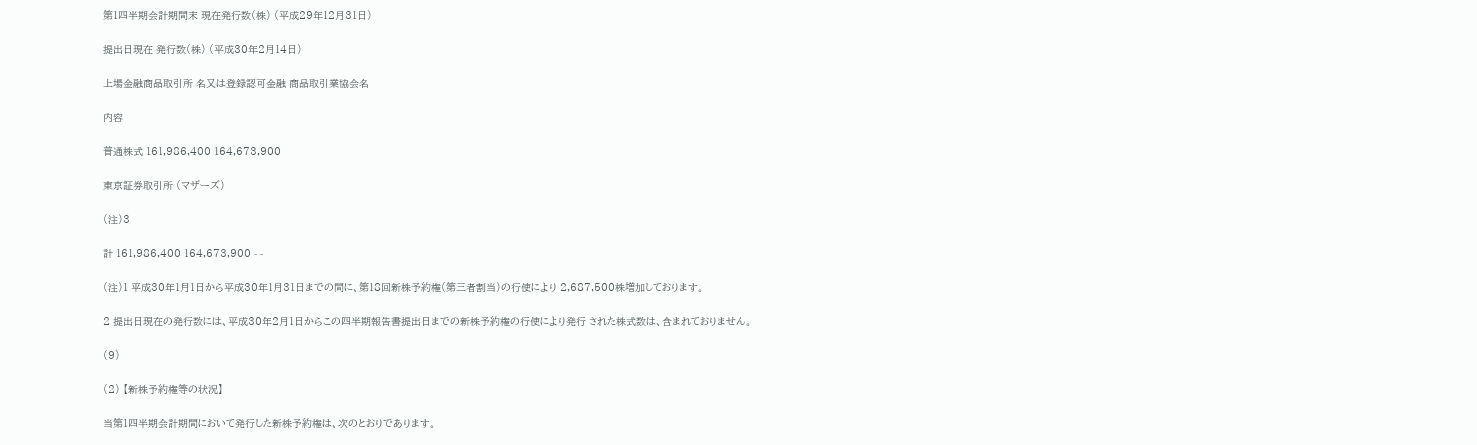第1四半期会計期間末 現在発行数(株) (平成29年12月31日)

提出日現在 発行数(株) (平成30年2月14日)

上場金融商品取引所 名又は登録認可金融 商品取引業協会名

内容

普通株式 161,986,400 164,673,900

東京証券取引所 (マザーズ)

(注)3

計 161,986,400 164,673,900 - -

(注)1 平成30年1月1日から平成30年1月31日までの間に、第18回新株予約権(第三者割当)の行使により 2,687,500株増加しております。

2 提出日現在の発行数には、平成30年2月1日からこの四半期報告書提出日までの新株予約権の行使により発行 された株式数は、含まれておりません。

(9)

(2) 【新株予約権等の状況】

当第1四半期会計期間において発行した新株予約権は、次のとおりであります。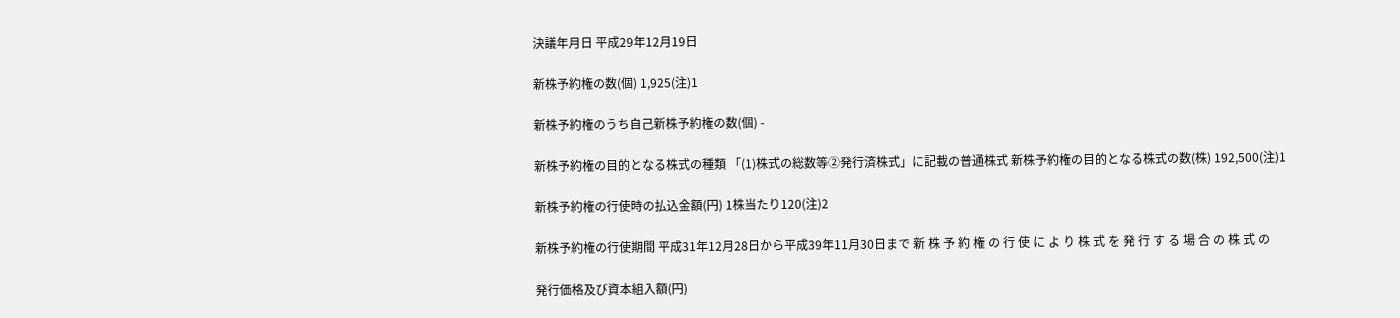決議年月日 平成29年12月19日

新株予約権の数(個) 1,925(注)1

新株予約権のうち自己新株予約権の数(個) -

新株予約権の目的となる株式の種類 「(1)株式の総数等②発行済株式」に記載の普通株式 新株予約権の目的となる株式の数(株) 192,500(注)1

新株予約権の行使時の払込金額(円) 1株当たり120(注)2

新株予約権の行使期間 平成31年12月28日から平成39年11月30日まで 新 株 予 約 権 の 行 使 に よ り 株 式 を 発 行 す る 場 合 の 株 式 の

発行価格及び資本組入額(円)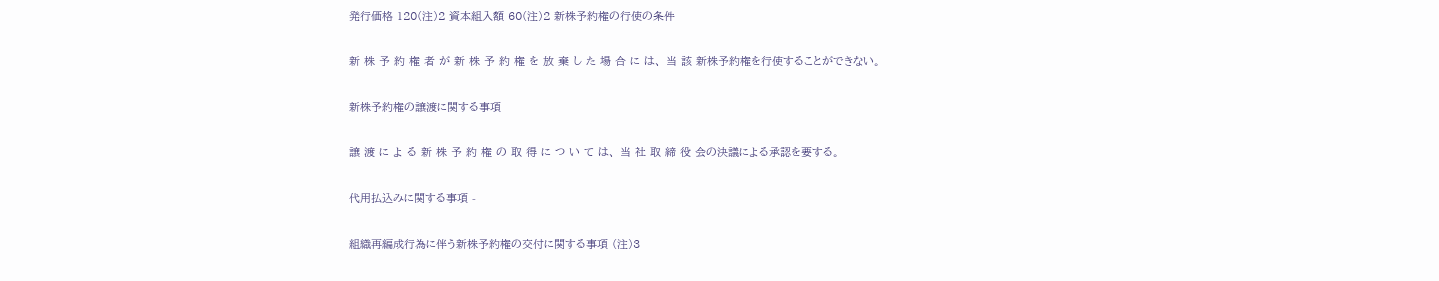発行価格 120(注)2 資本組入額 60(注)2 新株予約権の行使の条件

新 株 予 約 権 者 が 新 株 予 約 権 を 放 棄 し た 場 合 に は、 当 該 新株予約権を行使することができない。

新株予約権の譲渡に関する事項

譲 渡 に よ る 新 株 予 約 権 の 取 得 に つ い て は、 当 社 取 締 役 会の決議による承認を要する。

代用払込みに関する事項 -

組織再編成行為に伴う新株予約権の交付に関する事項 (注)3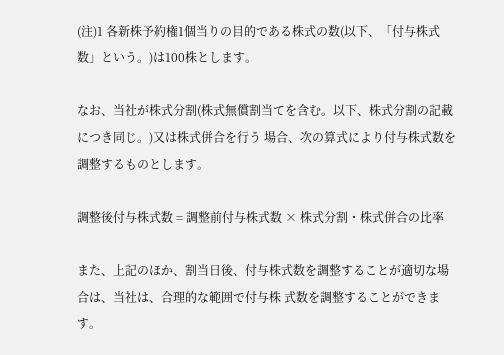(注)1 各新株予約権1個当りの目的である株式の数(以下、「付与株式数」という。)は100株とします。

なお、当社が株式分割(株式無償割当てを含む。以下、株式分割の記載につき同じ。)又は株式併合を行う 場合、次の算式により付与株式数を調整するものとします。

調整後付与株式数 = 調整前付与株式数 × 株式分割・株式併合の比率

また、上記のほか、割当日後、付与株式数を調整することが適切な場合は、当社は、合理的な範囲で付与株 式数を調整することができます。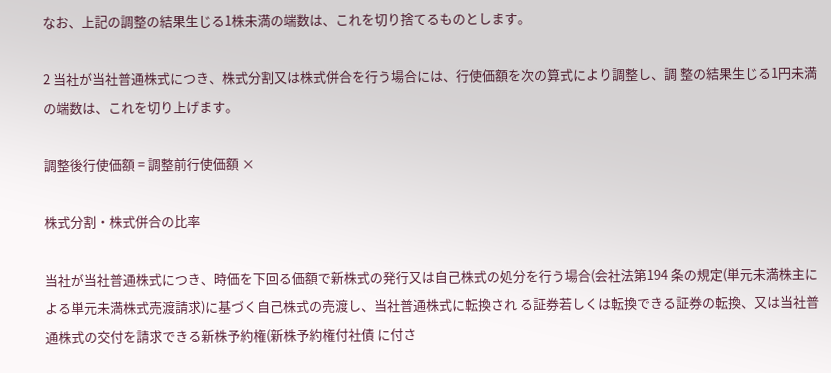なお、上記の調整の結果生じる1株未満の端数は、これを切り捨てるものとします。

2 当社が当社普通株式につき、株式分割又は株式併合を行う場合には、行使価額を次の算式により調整し、調 整の結果生じる1円未満の端数は、これを切り上げます。

調整後行使価額 = 調整前行使価額 ×

株式分割・株式併合の比率

当社が当社普通株式につき、時価を下回る価額で新株式の発行又は自己株式の処分を行う場合(会社法第194 条の規定(単元未満株主による単元未満株式売渡請求)に基づく自己株式の売渡し、当社普通株式に転換され る証券若しくは転換できる証券の転換、又は当社普通株式の交付を請求できる新株予約権(新株予約権付社債 に付さ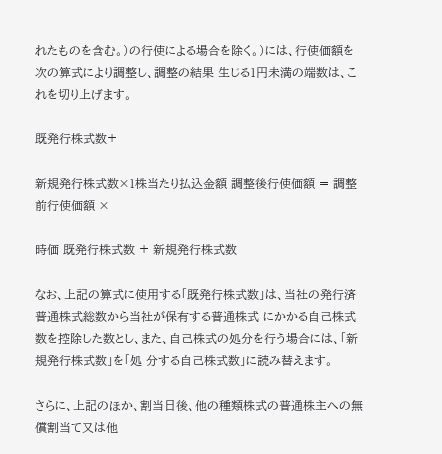れたものを含む。)の行使による場合を除く。)には、行使価額を次の算式により調整し、調整の結果 生じる1円未満の端数は、これを切り上げます。

既発行株式数+

新規発行株式数×1株当たり払込金額 調整後行使価額 = 調整前行使価額 ×

時価 既発行株式数 + 新規発行株式数

なお、上記の算式に使用する「既発行株式数」は、当社の発行済普通株式総数から当社が保有する普通株式 にかかる自己株式数を控除した数とし、また、自己株式の処分を行う場合には、「新規発行株式数」を「処 分する自己株式数」に読み替えます。

さらに、上記のほか、割当日後、他の種類株式の普通株主への無償割当て又は他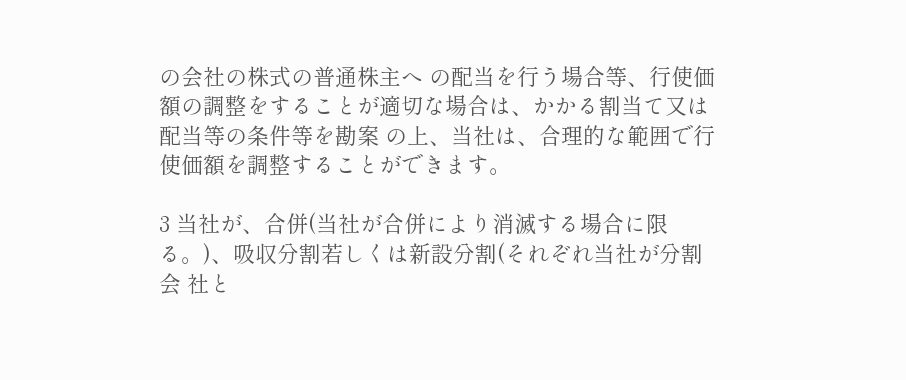の会社の株式の普通株主へ の配当を行う場合等、行使価額の調整をすることが適切な場合は、かかる割当て又は配当等の条件等を勘案 の上、当社は、合理的な範囲で行使価額を調整することができます。

3 当社が、合併(当社が合併により消滅する場合に限る。)、吸収分割若しくは新設分割(それぞれ当社が分割会 社と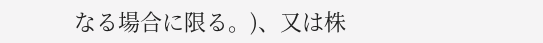なる場合に限る。)、又は株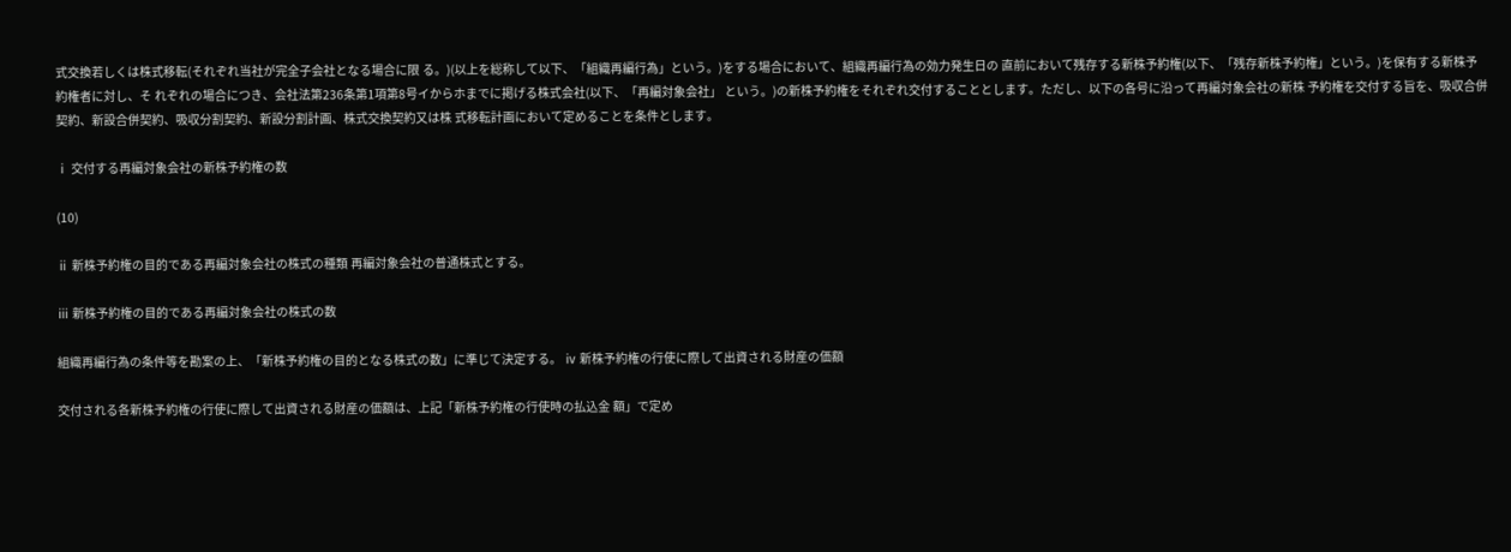式交換若しくは株式移転(それぞれ当社が完全子会社となる場合に限 る。)(以上を総称して以下、「組織再編行為」という。)をする場合において、組織再編行為の効力発生日の 直前において残存する新株予約権(以下、「残存新株予約権」という。)を保有する新株予約権者に対し、そ れぞれの場合につき、会社法第236条第1項第8号イからホまでに掲げる株式会社(以下、「再編対象会社」 という。)の新株予約権をそれぞれ交付することとします。ただし、以下の各号に沿って再編対象会社の新株 予約権を交付する旨を、吸収合併契約、新設合併契約、吸収分割契約、新設分割計画、株式交換契約又は株 式移転計画において定めることを条件とします。

ⅰ 交付する再編対象会社の新株予約権の数

(10)

ⅱ 新株予約権の目的である再編対象会社の株式の種類 再編対象会社の普通株式とする。

ⅲ 新株予約権の目的である再編対象会社の株式の数

組織再編行為の条件等を勘案の上、「新株予約権の目的となる株式の数」に準じて決定する。 ⅳ 新株予約権の行使に際して出資される財産の価額

交付される各新株予約権の行使に際して出資される財産の価額は、上記「新株予約権の行使時の払込金 額」で定め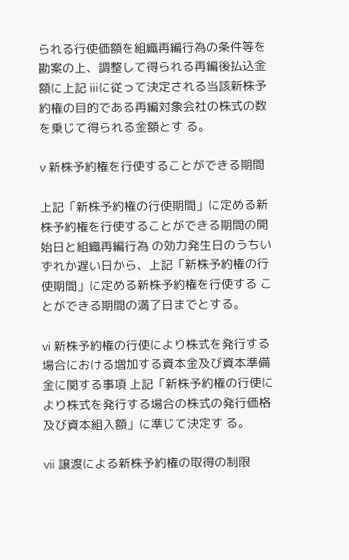られる行使価額を組織再編行為の条件等を勘案の上、調整して得られる再編後払込金額に上記 ⅲに従って決定される当該新株予約権の目的である再編対象会社の株式の数を乗じて得られる金額とす る。

ⅴ 新株予約権を行使することができる期間

上記「新株予約権の行使期間」に定める新株予約権を行使することができる期間の開始日と組織再編行為 の効力発生日のうちいずれか遅い日から、上記「新株予約権の行使期間」に定める新株予約権を行使する ことができる期間の満了日までとする。

ⅵ 新株予約権の行使により株式を発行する場合における増加する資本金及び資本準備金に関する事項 上記「新株予約権の行使により株式を発行する場合の株式の発行価格及び資本組入額」に準じて決定す る。

ⅶ 譲渡による新株予約権の取得の制限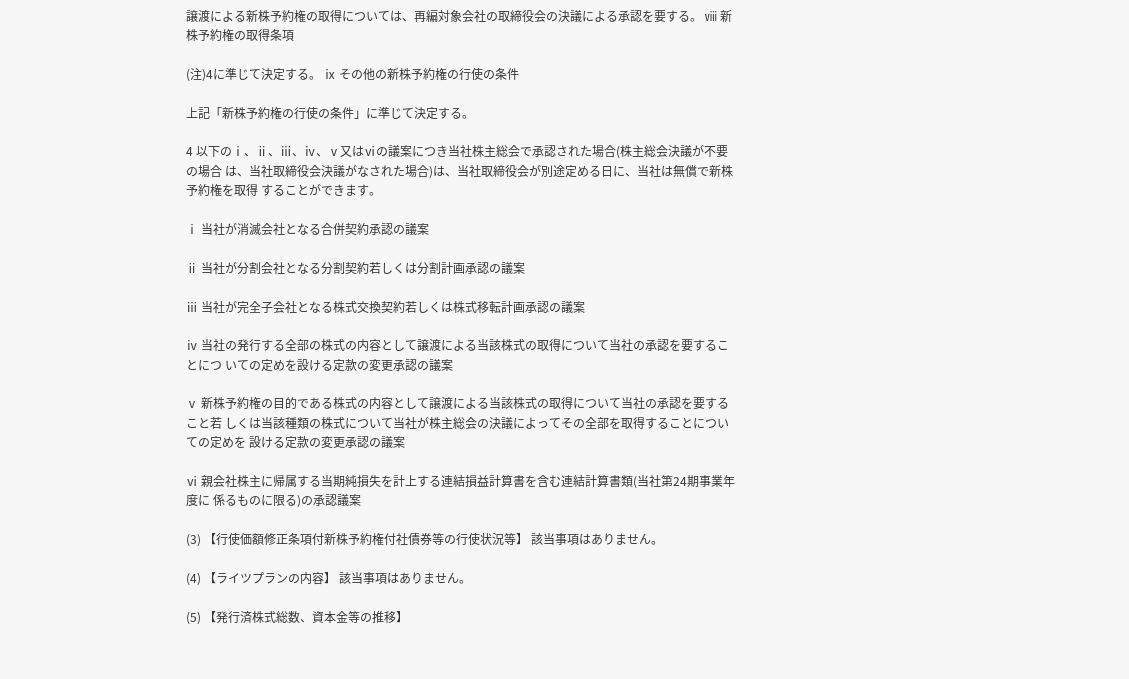譲渡による新株予約権の取得については、再編対象会社の取締役会の決議による承認を要する。 ⅷ 新株予約権の取得条項

(注)4に準じて決定する。 ⅸ その他の新株予約権の行使の条件

上記「新株予約権の行使の条件」に準じて決定する。

4 以下のⅰ、ⅱ、ⅲ、ⅳ、ⅴ又はⅵの議案につき当社株主総会で承認された場合(株主総会決議が不要の場合 は、当社取締役会決議がなされた場合)は、当社取締役会が別途定める日に、当社は無償で新株予約権を取得 することができます。

ⅰ 当社が消滅会社となる合併契約承認の議案

ⅱ 当社が分割会社となる分割契約若しくは分割計画承認の議案

ⅲ 当社が完全子会社となる株式交換契約若しくは株式移転計画承認の議案

ⅳ 当社の発行する全部の株式の内容として譲渡による当該株式の取得について当社の承認を要することにつ いての定めを設ける定款の変更承認の議案

ⅴ 新株予約権の目的である株式の内容として譲渡による当該株式の取得について当社の承認を要すること若 しくは当該種類の株式について当社が株主総会の決議によってその全部を取得することについての定めを 設ける定款の変更承認の議案

ⅵ 親会社株主に帰属する当期純損失を計上する連結損益計算書を含む連結計算書類(当社第24期事業年度に 係るものに限る)の承認議案

(3) 【行使価額修正条項付新株予約権付社債券等の行使状況等】 該当事項はありません。

(4) 【ライツプランの内容】 該当事項はありません。

(5) 【発行済株式総数、資本金等の推移】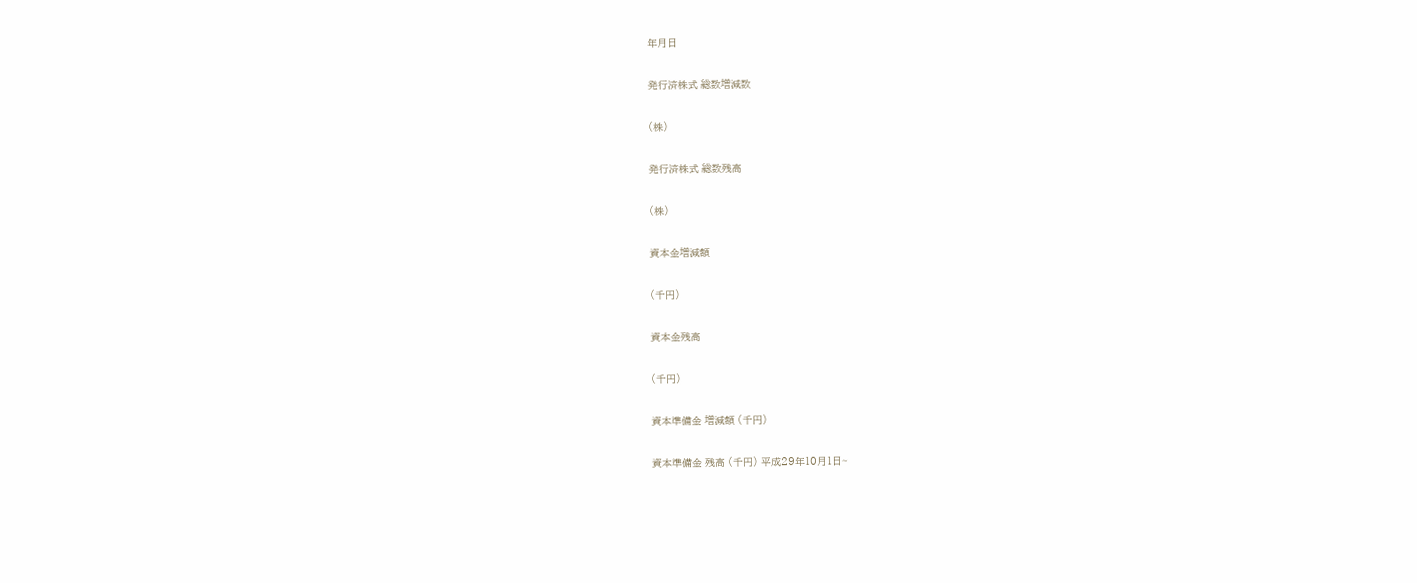年月日

発行済株式 総数増減数

(株)

発行済株式 総数残高

(株)

資本金増減額

(千円)

資本金残高

(千円)

資本準備金 増減額 (千円)

資本準備金 残高 (千円) 平成29年10月1日~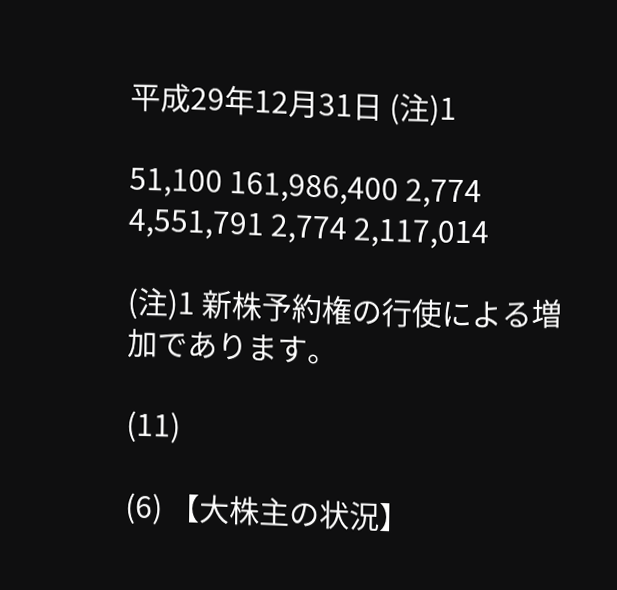平成29年12月31日 (注)1

51,100 161,986,400 2,774 4,551,791 2,774 2,117,014

(注)1 新株予約権の行使による増加であります。

(11)

(6) 【大株主の状況】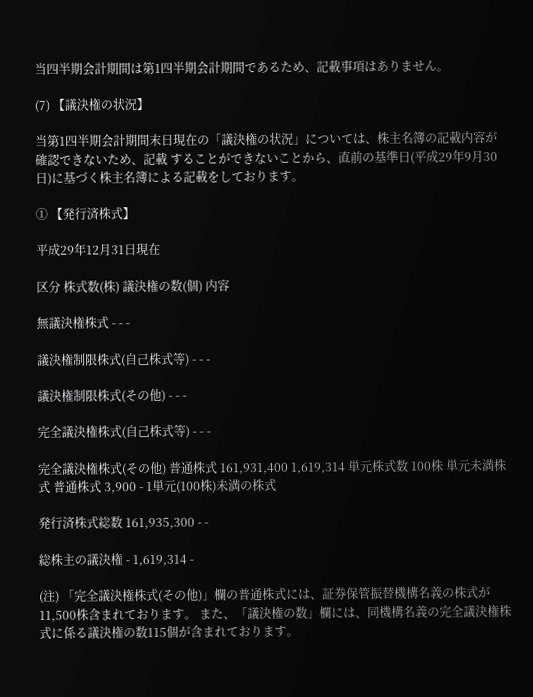当四半期会計期間は第1四半期会計期間であるため、記載事項はありません。

(7) 【議決権の状況】

当第1四半期会計期間末日現在の「議決権の状況」については、株主名簿の記載内容が確認できないため、記載 することができないことから、直前の基準日(平成29年9月30日)に基づく株主名簿による記載をしております。

① 【発行済株式】

平成29年12月31日現在

区分 株式数(株) 議決権の数(個) 内容

無議決権株式 - - -

議決権制限株式(自己株式等) - - -

議決権制限株式(その他) - - -

完全議決権株式(自己株式等) - - -

完全議決権株式(その他) 普通株式 161,931,400 1,619,314 単元株式数 100株 単元未満株式 普通株式 3,900 - 1単元(100株)未満の株式

発行済株式総数 161,935,300 - -

総株主の議決権 - 1,619,314 -

(注) 「完全議決権株式(その他)」欄の普通株式には、証券保管振替機構名義の株式が11,500株含まれております。 また、「議決権の数」欄には、同機構名義の完全議決権株式に係る議決権の数115個が含まれております。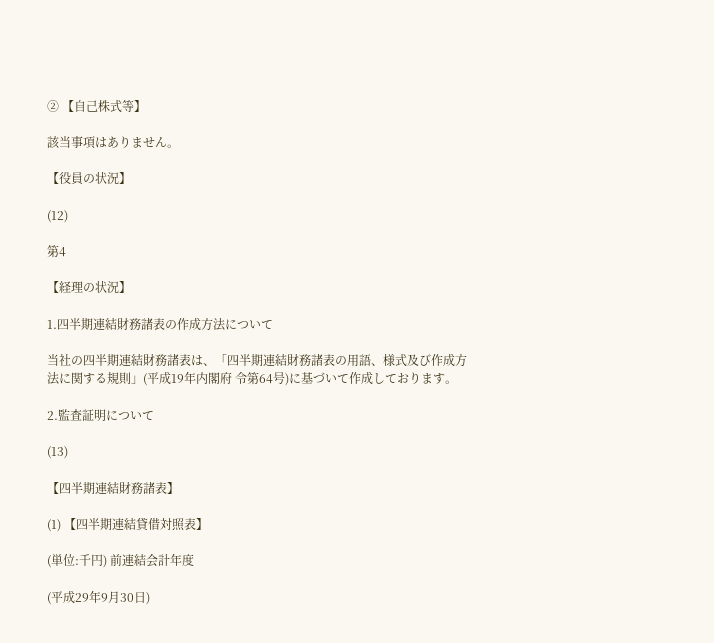② 【自己株式等】

該当事項はありません。

【役員の状況】

(12)

第4

【経理の状況】

1.四半期連結財務諸表の作成方法について

当社の四半期連結財務諸表は、「四半期連結財務諸表の用語、様式及び作成方法に関する規則」(平成19年内閣府 令第64号)に基づいて作成しております。

2.監査証明について

(13)

【四半期連結財務諸表】

(1) 【四半期連結貸借対照表】

(単位:千円) 前連結会計年度

(平成29年9月30日)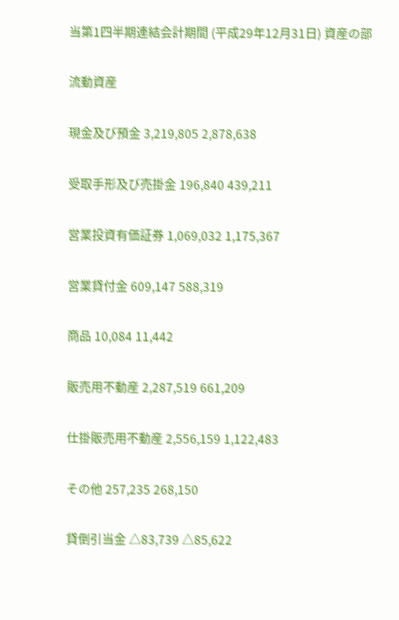当第1四半期連結会計期間 (平成29年12月31日) 資産の部

流動資産

現金及び預金 3,219,805 2,878,638

受取手形及び売掛金 196,840 439,211

営業投資有価証券 1,069,032 1,175,367

営業貸付金 609,147 588,319

商品 10,084 11,442

販売用不動産 2,287,519 661,209

仕掛販売用不動産 2,556,159 1,122,483

その他 257,235 268,150

貸倒引当金 △83,739 △85,622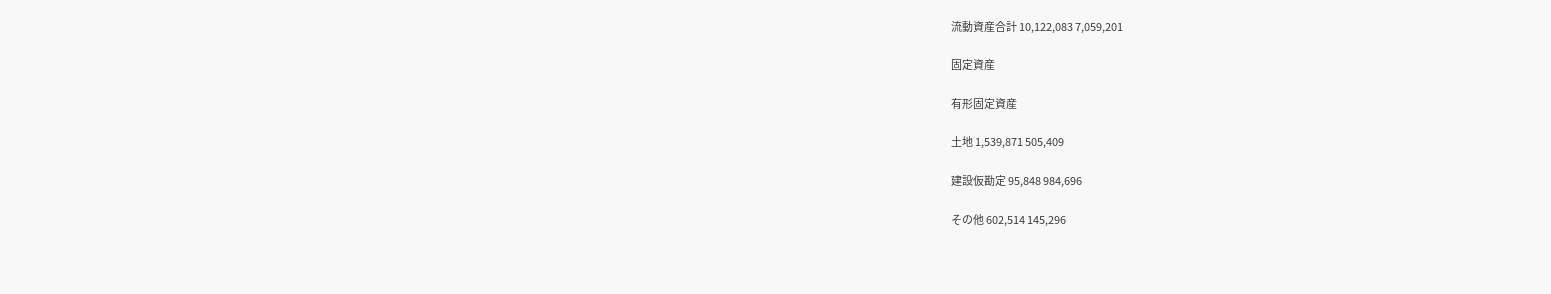流動資産合計 10,122,083 7,059,201

固定資産

有形固定資産

土地 1,539,871 505,409

建設仮勘定 95,848 984,696

その他 602,514 145,296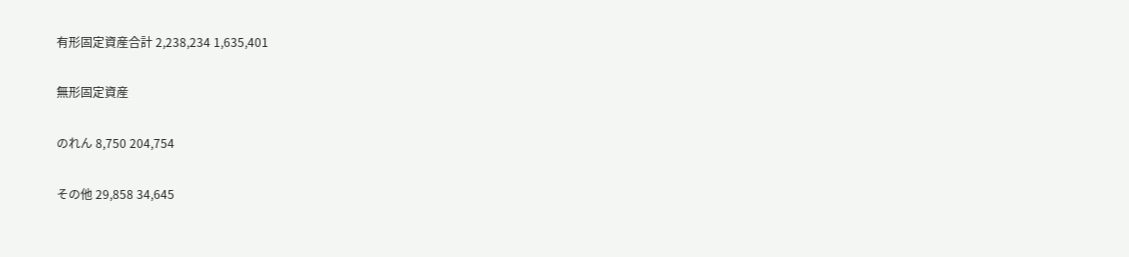有形固定資産合計 2,238,234 1,635,401

無形固定資産

のれん 8,750 204,754

その他 29,858 34,645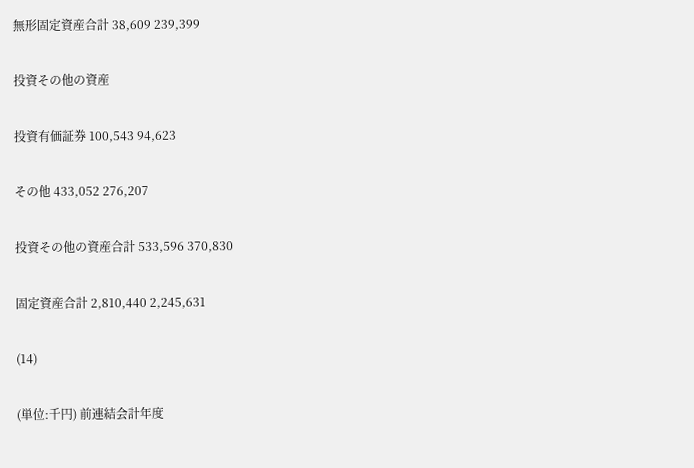無形固定資産合計 38,609 239,399

投資その他の資産

投資有価証券 100,543 94,623

その他 433,052 276,207

投資その他の資産合計 533,596 370,830

固定資産合計 2,810,440 2,245,631

(14)

(単位:千円) 前連結会計年度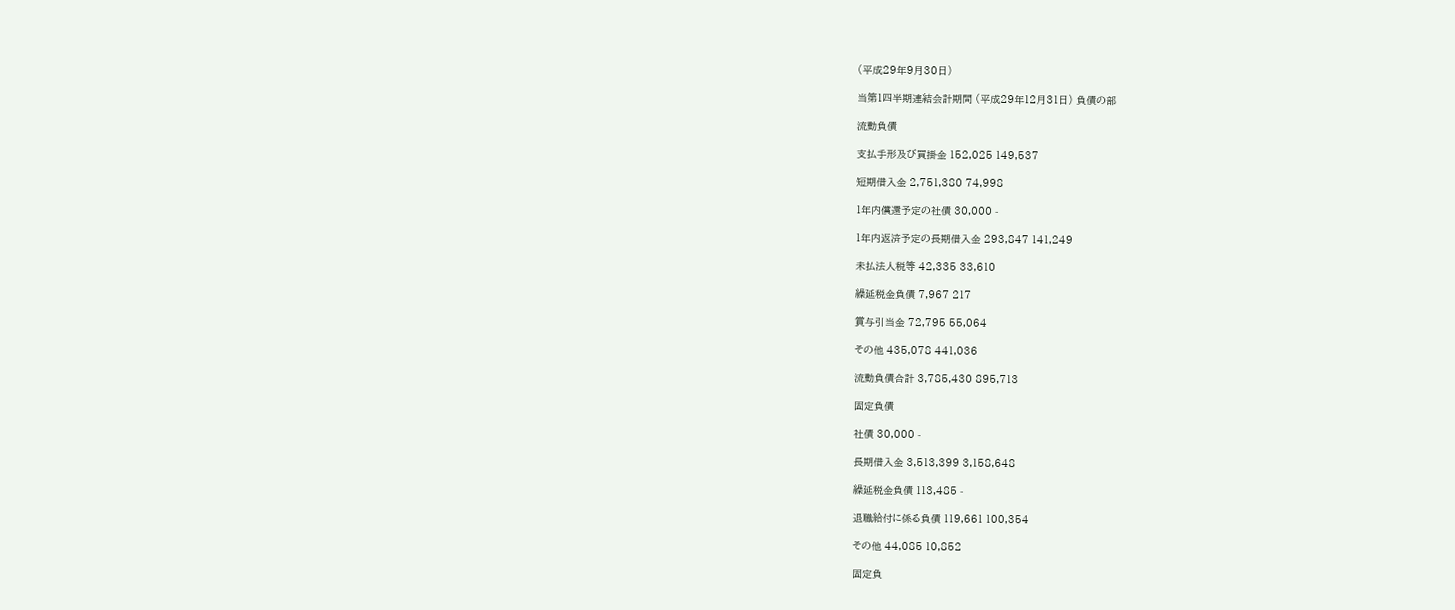(平成29年9月30日)

当第1四半期連結会計期間 (平成29年12月31日) 負債の部

流動負債

支払手形及び買掛金 152,025 149,537

短期借入金 2,751,380 74,998

1年内償還予定の社債 30,000 -

1年内返済予定の長期借入金 293,847 141,249

未払法人税等 42,335 33,610

繰延税金負債 7,967 217

賞与引当金 72,795 55,064

その他 435,078 441,036

流動負債合計 3,785,430 895,713

固定負債

社債 30,000 -

長期借入金 3,513,399 3,158,648

繰延税金負債 113,485 -

退職給付に係る負債 119,661 100,354

その他 44,085 10,852

固定負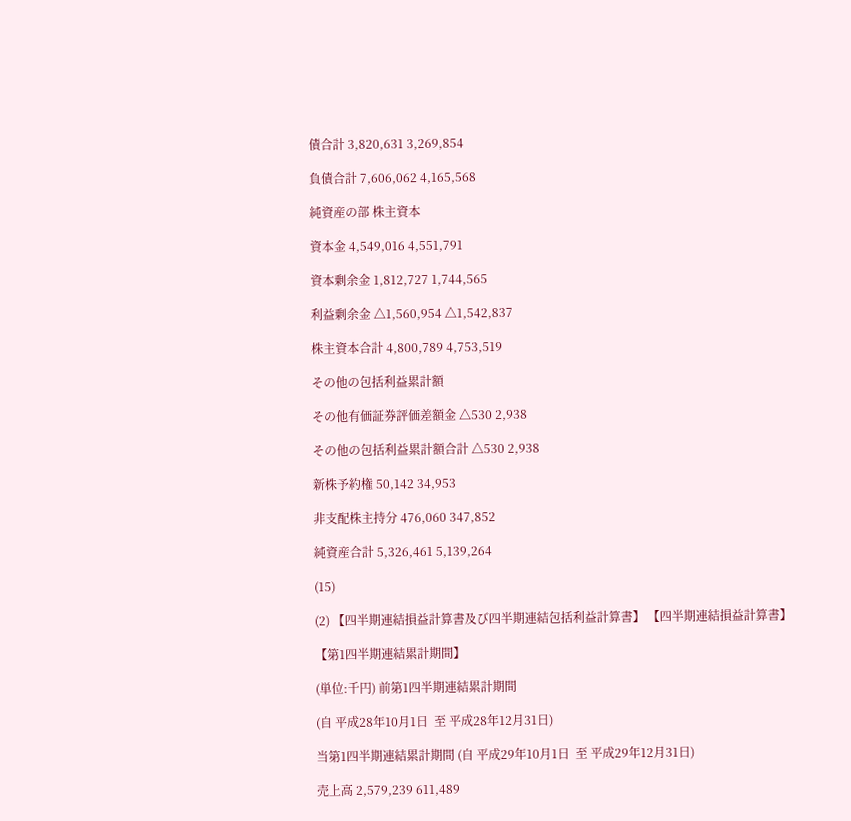債合計 3,820,631 3,269,854

負債合計 7,606,062 4,165,568

純資産の部 株主資本

資本金 4,549,016 4,551,791

資本剰余金 1,812,727 1,744,565

利益剰余金 △1,560,954 △1,542,837

株主資本合計 4,800,789 4,753,519

その他の包括利益累計額

その他有価証券評価差額金 △530 2,938

その他の包括利益累計額合計 △530 2,938

新株予約権 50,142 34,953

非支配株主持分 476,060 347,852

純資産合計 5,326,461 5,139,264

(15)

(2) 【四半期連結損益計算書及び四半期連結包括利益計算書】 【四半期連結損益計算書】

【第1四半期連結累計期間】

(単位:千円) 前第1四半期連結累計期間

(自 平成28年10月1日  至 平成28年12月31日)

当第1四半期連結累計期間 (自 平成29年10月1日  至 平成29年12月31日)

売上高 2,579,239 611,489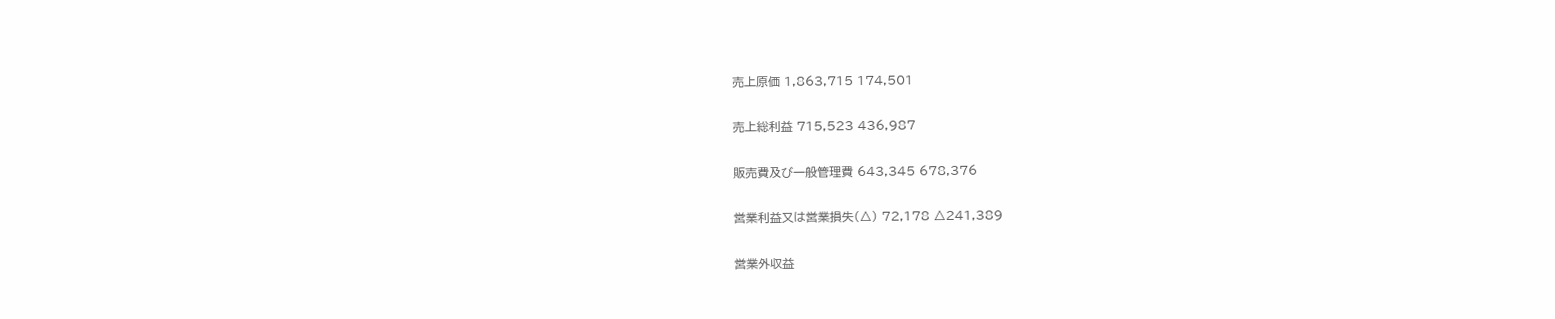売上原価 1,863,715 174,501

売上総利益 715,523 436,987

販売費及び一般管理費 643,345 678,376

営業利益又は営業損失(△) 72,178 △241,389

営業外収益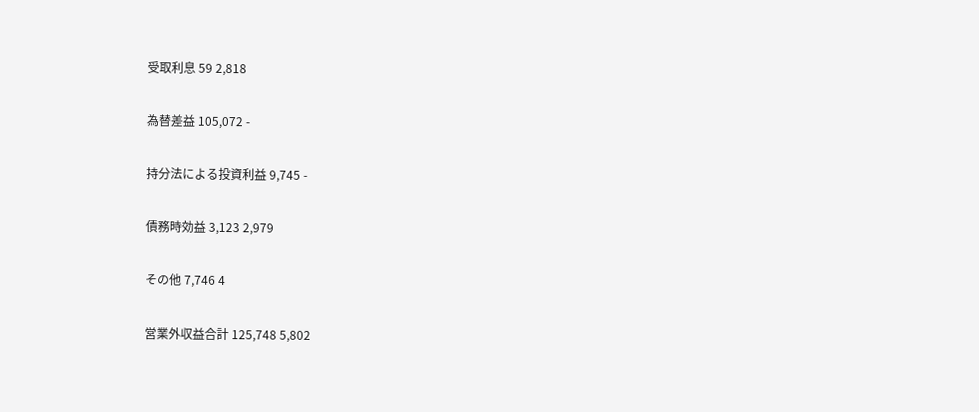受取利息 59 2,818

為替差益 105,072 -

持分法による投資利益 9,745 -

債務時効益 3,123 2,979

その他 7,746 4

営業外収益合計 125,748 5,802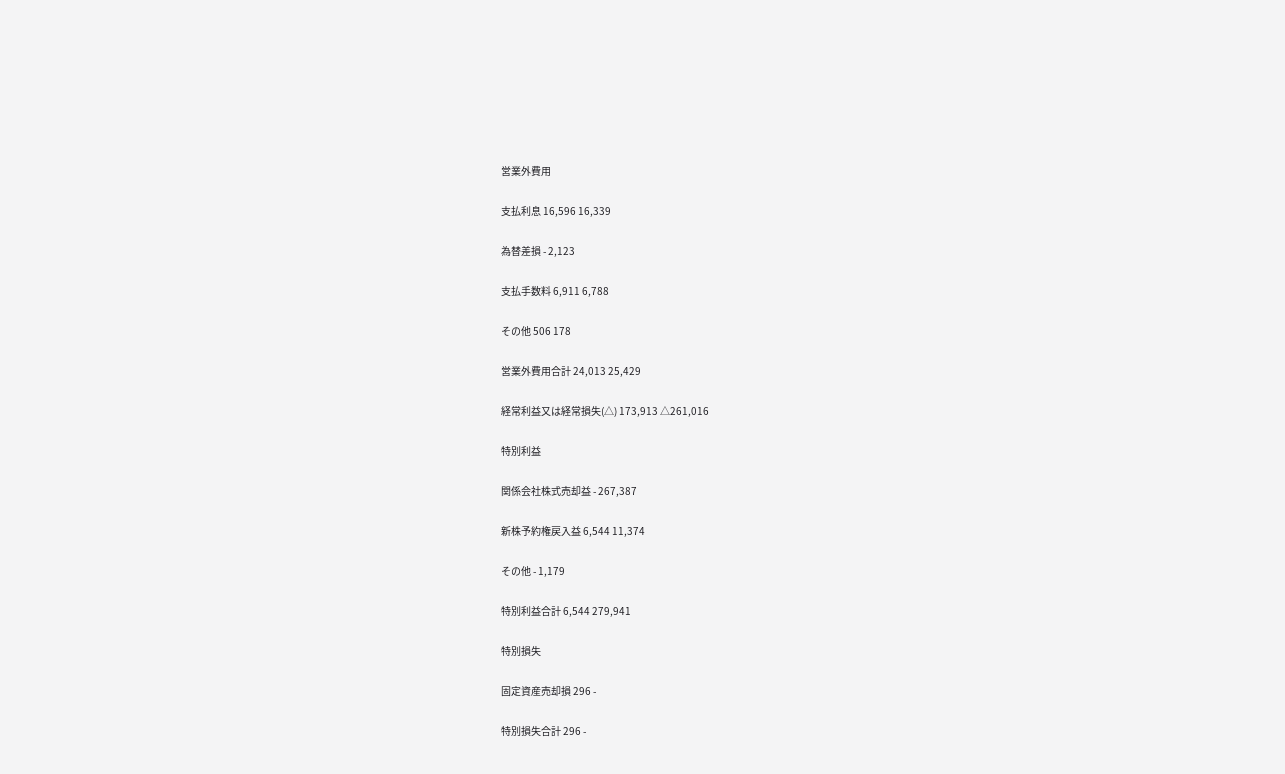営業外費用

支払利息 16,596 16,339

為替差損 - 2,123

支払手数料 6,911 6,788

その他 506 178

営業外費用合計 24,013 25,429

経常利益又は経常損失(△) 173,913 △261,016

特別利益

関係会社株式売却益 - 267,387

新株予約権戻入益 6,544 11,374

その他 - 1,179

特別利益合計 6,544 279,941

特別損失

固定資産売却損 296 -

特別損失合計 296 -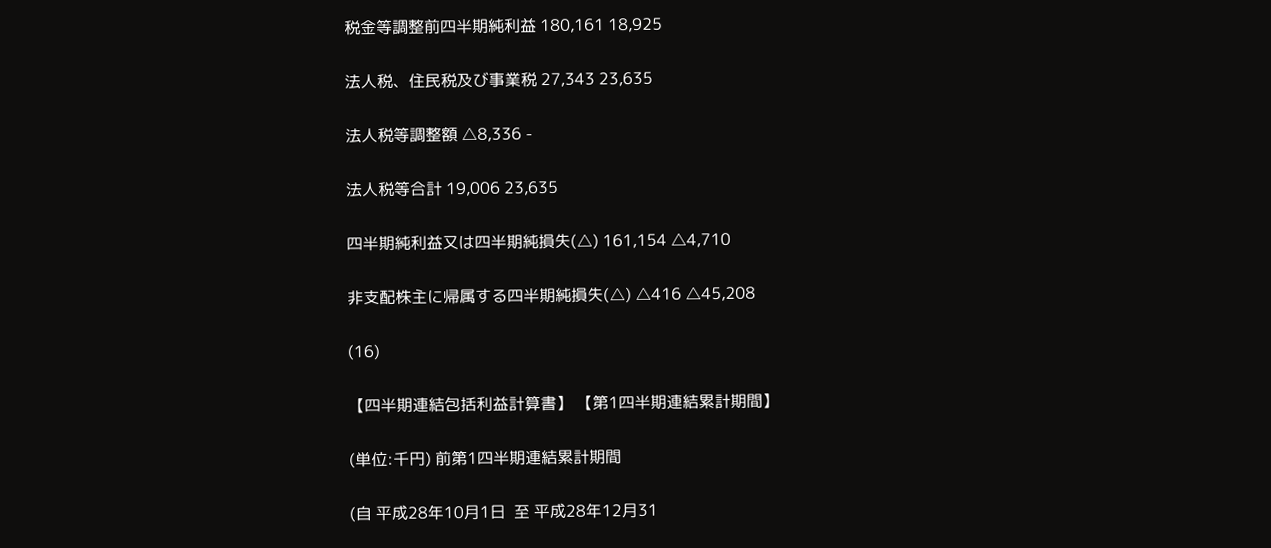税金等調整前四半期純利益 180,161 18,925

法人税、住民税及び事業税 27,343 23,635

法人税等調整額 △8,336 -

法人税等合計 19,006 23,635

四半期純利益又は四半期純損失(△) 161,154 △4,710

非支配株主に帰属する四半期純損失(△) △416 △45,208

(16)

【四半期連結包括利益計算書】 【第1四半期連結累計期間】

(単位:千円) 前第1四半期連結累計期間

(自 平成28年10月1日  至 平成28年12月31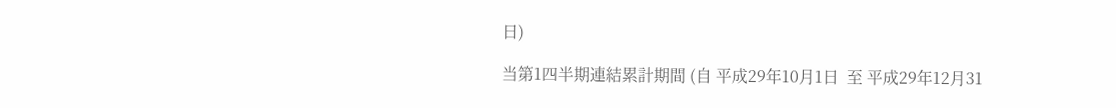日)

当第1四半期連結累計期間 (自 平成29年10月1日  至 平成29年12月31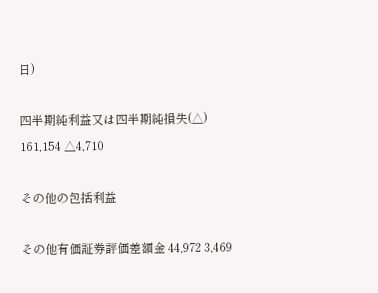日)

四半期純利益又は四半期純損失(△) 161,154 △4,710

その他の包括利益

その他有価証券評価差額金 44,972 3,469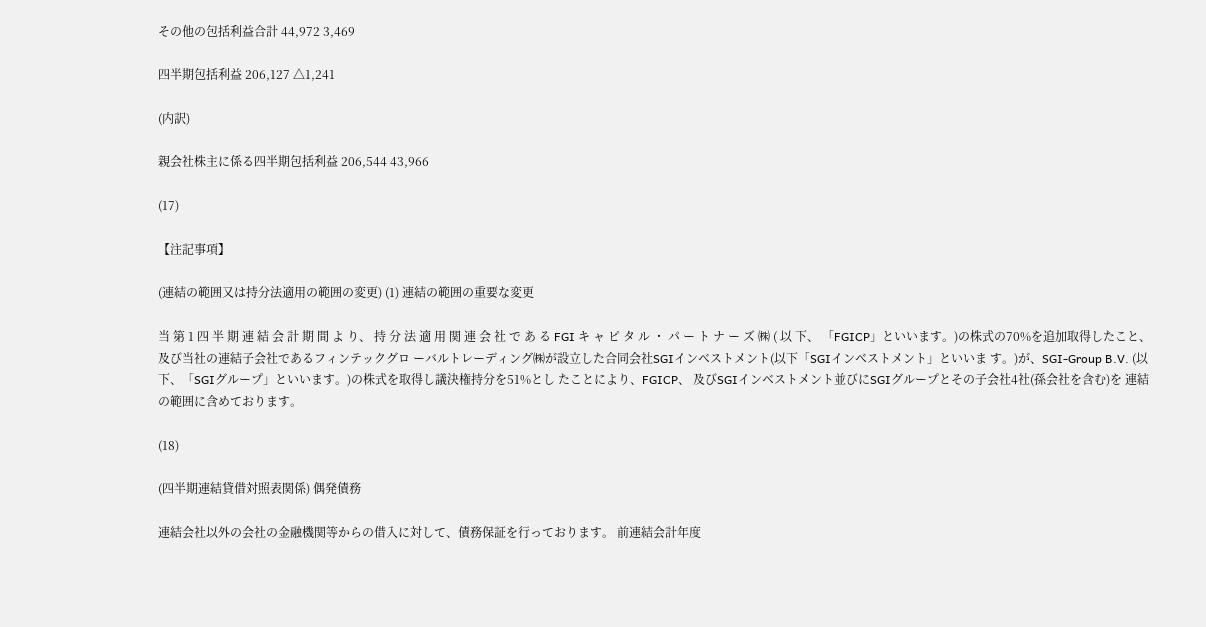その他の包括利益合計 44,972 3,469

四半期包括利益 206,127 △1,241

(内訳)

親会社株主に係る四半期包括利益 206,544 43,966

(17)

【注記事項】

(連結の範囲又は持分法適用の範囲の変更) (1) 連結の範囲の重要な変更

当 第 1 四 半 期 連 結 会 計 期 間 よ り、 持 分 法 適 用 関 連 会 社 で あ る FGI キ ャ ピ タ ル ・ パ ー ト ナ ー ズ ㈱ ( 以 下、 「FGICP」といいます。)の株式の70%を追加取得したこと、及び当社の連結子会社であるフィンテックグロ ーバルトレーディング㈱が設立した合同会社SGIインベストメント(以下「SGIインベストメント」といいま す。)が、SGI-Group B.V. (以下、「SGIグループ」といいます。)の株式を取得し議決権持分を51%とし たことにより、FGICP、 及びSGIインベストメント並びにSGIグループとその子会社4社(孫会社を含む)を 連結の範囲に含めております。

(18)

(四半期連結貸借対照表関係) 偶発債務

連結会社以外の会社の金融機関等からの借入に対して、債務保証を行っております。 前連結会計年度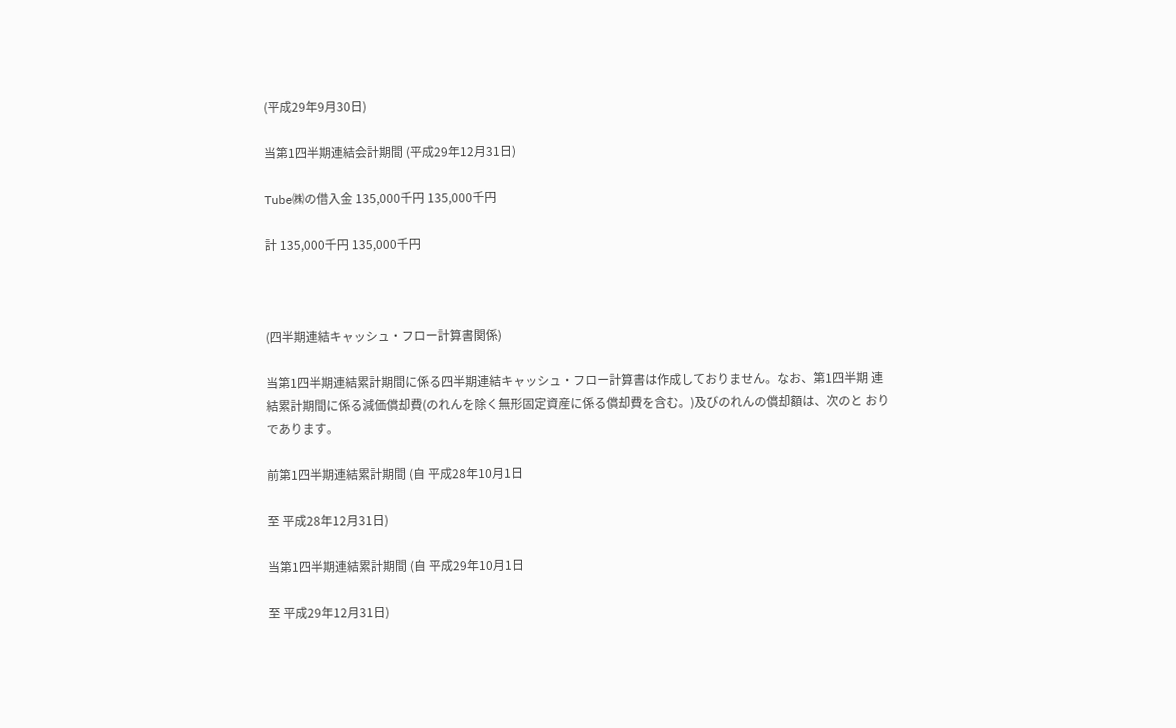(平成29年9月30日)

当第1四半期連結会計期間 (平成29年12月31日)

Tube㈱の借入金 135,000千円 135,000千円

計 135,000千円 135,000千円



(四半期連結キャッシュ・フロー計算書関係)

当第1四半期連結累計期間に係る四半期連結キャッシュ・フロー計算書は作成しておりません。なお、第1四半期 連結累計期間に係る減価償却費(のれんを除く無形固定資産に係る償却費を含む。)及びのれんの償却額は、次のと おりであります。

前第1四半期連結累計期間 (自 平成28年10月1日

至 平成28年12月31日)

当第1四半期連結累計期間 (自 平成29年10月1日

至 平成29年12月31日)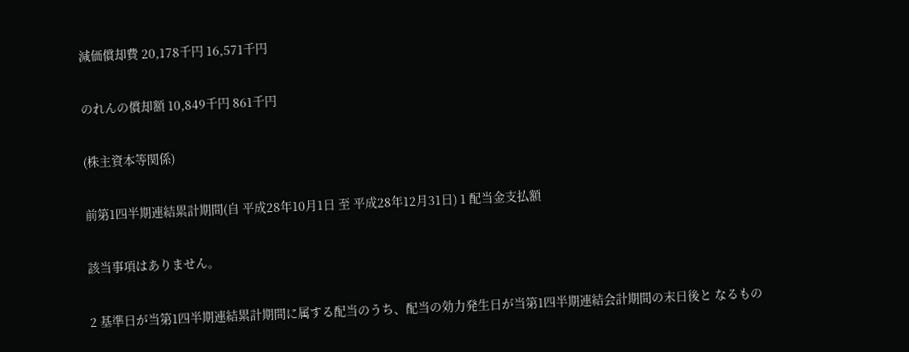減価償却費 20,178千円 16,571千円

のれんの償却額 10,849千円 861千円

(株主資本等関係)

前第1四半期連結累計期間(自 平成28年10月1日 至 平成28年12月31日) 1 配当金支払額

該当事項はありません。

2 基準日が当第1四半期連結累計期間に属する配当のうち、配当の効力発生日が当第1四半期連結会計期間の末日後と なるもの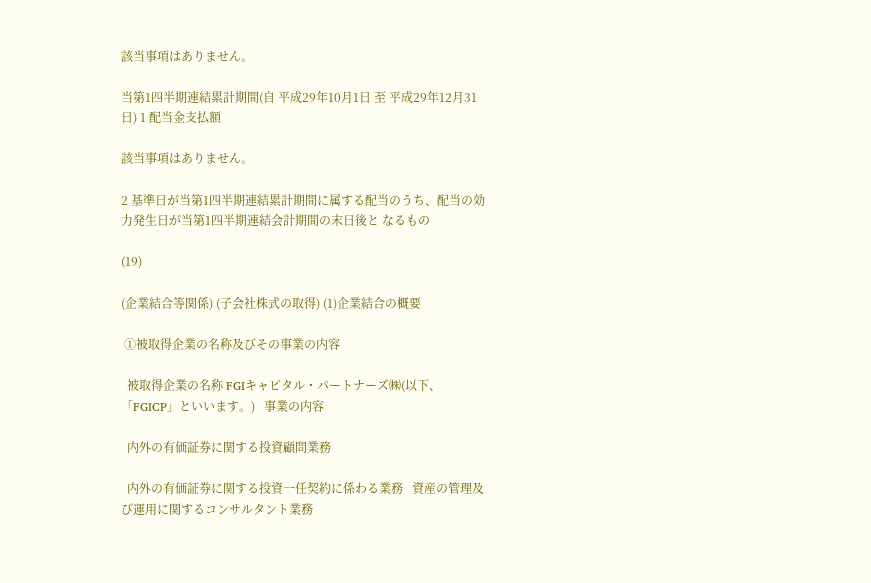該当事項はありません。

当第1四半期連結累計期間(自 平成29年10月1日 至 平成29年12月31日) 1 配当金支払額

該当事項はありません。

2 基準日が当第1四半期連結累計期間に属する配当のうち、配当の効力発生日が当第1四半期連結会計期間の末日後と なるもの

(19)

(企業結合等関係) (子会社株式の取得) (1)企業結合の概要

 ①被取得企業の名称及びその事業の内容

  被取得企業の名称 FGIキャピタル・パートナーズ㈱(以下、「FGICP」といいます。)   事業の内容

  内外の有価証券に関する投資顧問業務

  内外の有価証券に関する投資一任契約に係わる業務   資産の管理及び運用に関するコンサルタント業務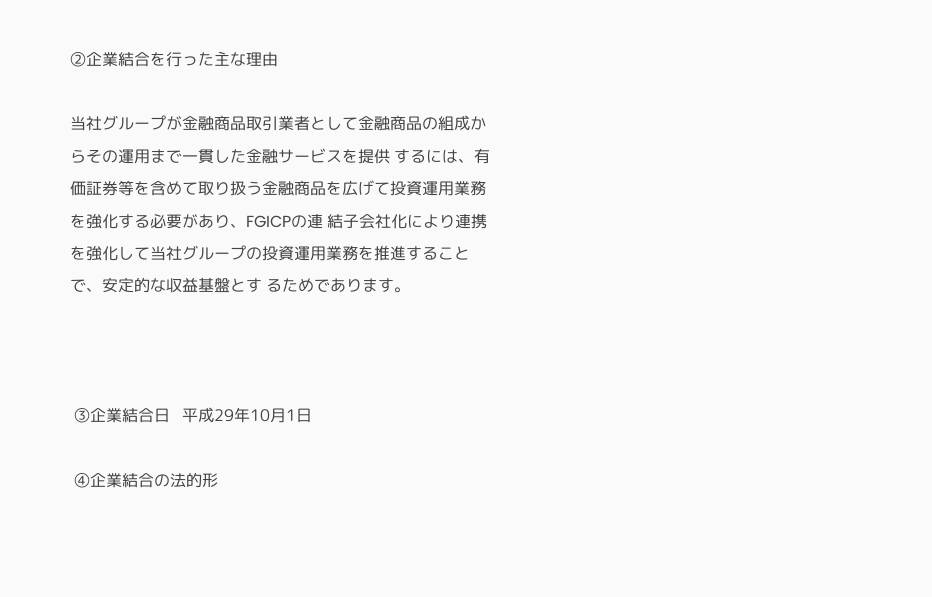②企業結合を行った主な理由

当社グループが金融商品取引業者として金融商品の組成からその運用まで一貫した金融サービスを提供 するには、有価証券等を含めて取り扱う金融商品を広げて投資運用業務を強化する必要があり、FGICPの連 結子会社化により連携を強化して当社グループの投資運用業務を推進することで、安定的な収益基盤とす るためであります。



 ③企業結合日   平成29年10月1日

 ④企業結合の法的形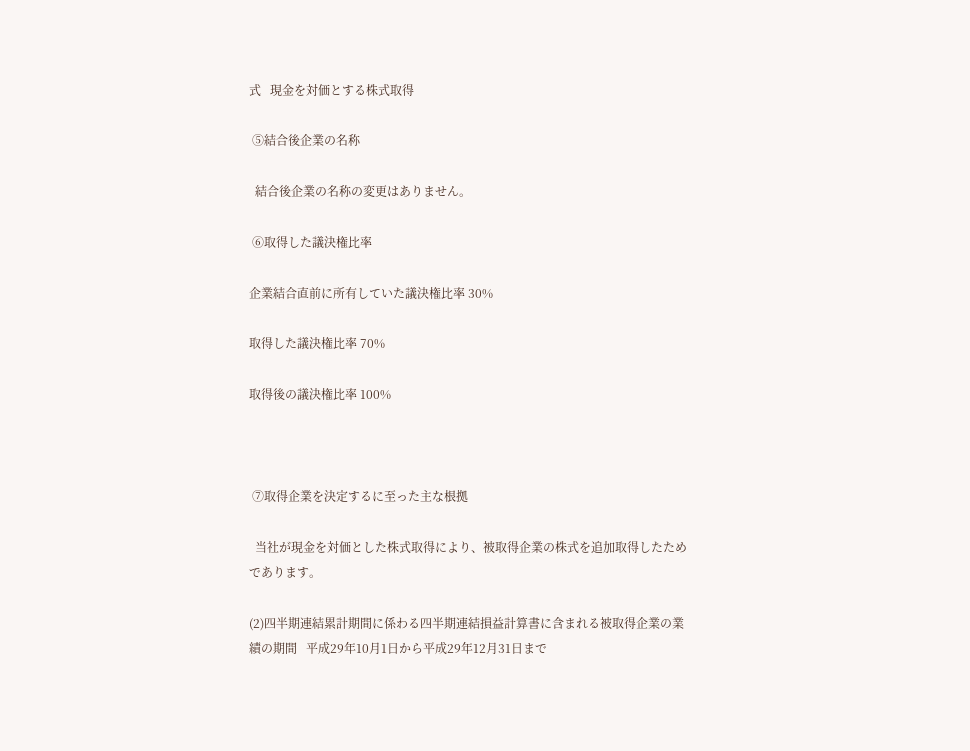式   現金を対価とする株式取得

 ⑤結合後企業の名称

  結合後企業の名称の変更はありません。

 ⑥取得した議決権比率

企業結合直前に所有していた議決権比率 30%

取得した議決権比率 70%

取得後の議決権比率 100%



 ⑦取得企業を決定するに至った主な根拠

  当社が現金を対価とした株式取得により、被取得企業の株式を追加取得したためであります。

(2)四半期連結累計期間に係わる四半期連結損益計算書に含まれる被取得企業の業績の期間   平成29年10月1日から平成29年12月31日まで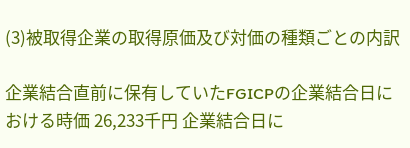(3)被取得企業の取得原価及び対価の種類ごとの内訳

企業結合直前に保有していたFGICPの企業結合日における時価 26,233千円 企業結合日に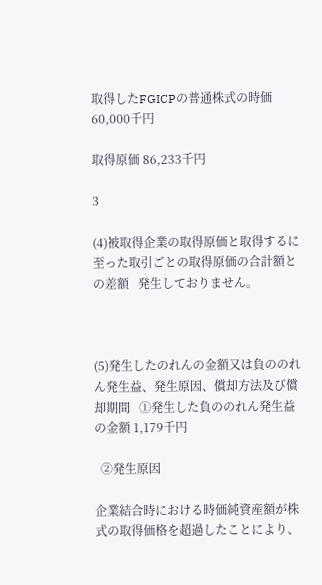取得したFGICPの普通株式の時価 60,000千円

取得原価 86,233千円

3

(4)被取得企業の取得原価と取得するに至った取引ごとの取得原価の合計額との差額   発生しておりません。



(5)発生したのれんの金額又は負ののれん発生益、発生原因、償却方法及び償却期間   ①発生した負ののれん発生益の金額 1,179千円

  ②発生原因

企業結合時における時価純資産額が株式の取得価格を超過したことにより、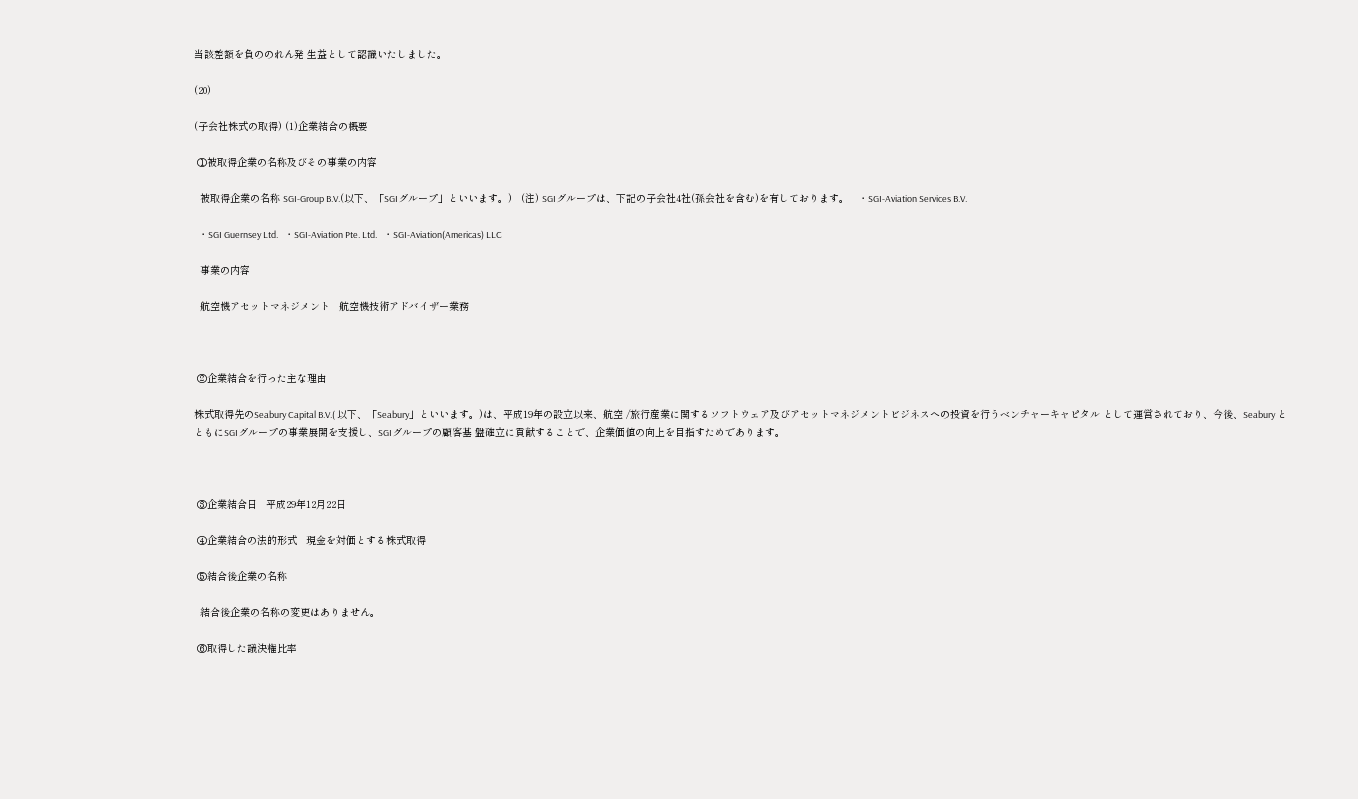当該差額を負ののれん発 生益として認識いたしました。

(20)

(子会社株式の取得) (1)企業結合の概要

 ①被取得企業の名称及びその事業の内容

  被取得企業の名称 SGI-Group B.V.(以下、「SGIグループ」といいます。)   (注) SGIグループは、下記の子会社4社(孫会社を含む)を有しております。   ・SGI-Aviation Services B.V.

  ・SGI Guernsey Ltd.   ・SGI-Aviation Pte. Ltd.   ・SGI-Aviation(Americas) LLC

  事業の内容

  航空機アセットマネジメント   航空機技術アドバイザー業務



 ②企業結合を行った主な理由

株式取得先のSeabury Capital B.V.( 以下、「Seabury」といいます。)は、平成19年の設立以来、航空 /旅行産業に関するソフトウェア及びアセットマネジメントビジネスへの投資を行うベンチャーキャピタル として運営されており、今後、Seabury とともにSGIグループの事業展開を支援し、SGIグループの顧客基 盤確立に貢献することで、企業価値の向上を目指すためであります。



 ③企業結合日   平成29年12月22日

 ④企業結合の法的形式   現金を対価とする株式取得

 ⑤結合後企業の名称

  結合後企業の名称の変更はありません。

 ⑥取得した議決権比率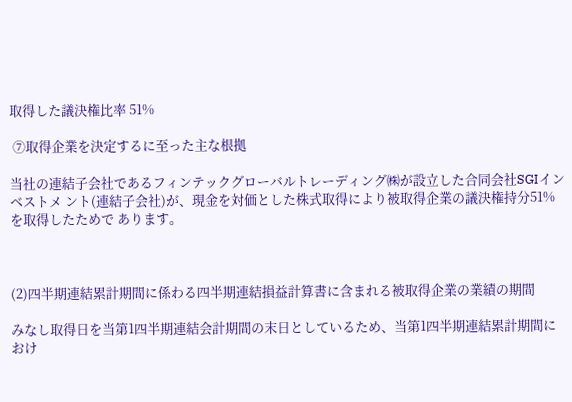取得した議決権比率 51%

 ⑦取得企業を決定するに至った主な根拠

当社の連結子会社であるフィンテックグローバルトレーディング㈱が設立した合同会社SGIインベストメ ント(連結子会社)が、現金を対価とした株式取得により被取得企業の議決権持分51%を取得したためで あります。



(2)四半期連結累計期間に係わる四半期連結損益計算書に含まれる被取得企業の業績の期間

みなし取得日を当第1四半期連結会計期間の末日としているため、当第1四半期連結累計期間におけ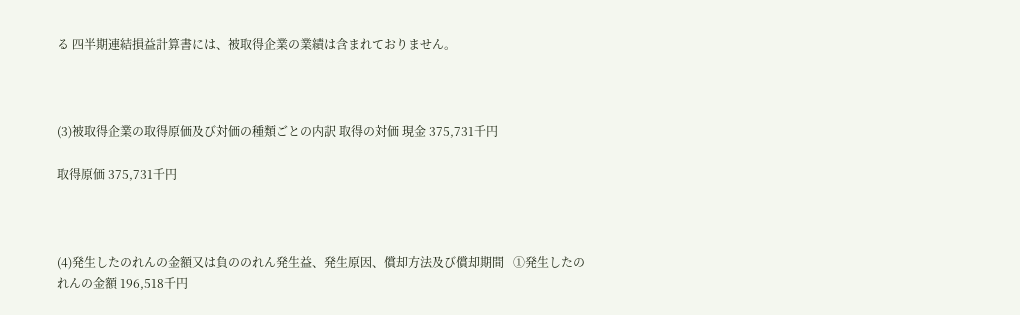る 四半期連結損益計算書には、被取得企業の業績は含まれておりません。



(3)被取得企業の取得原価及び対価の種類ごとの内訳 取得の対価 現金 375,731千円

取得原価 375,731千円



(4)発生したのれんの金額又は負ののれん発生益、発生原因、償却方法及び償却期間   ①発生したのれんの金額 196,518千円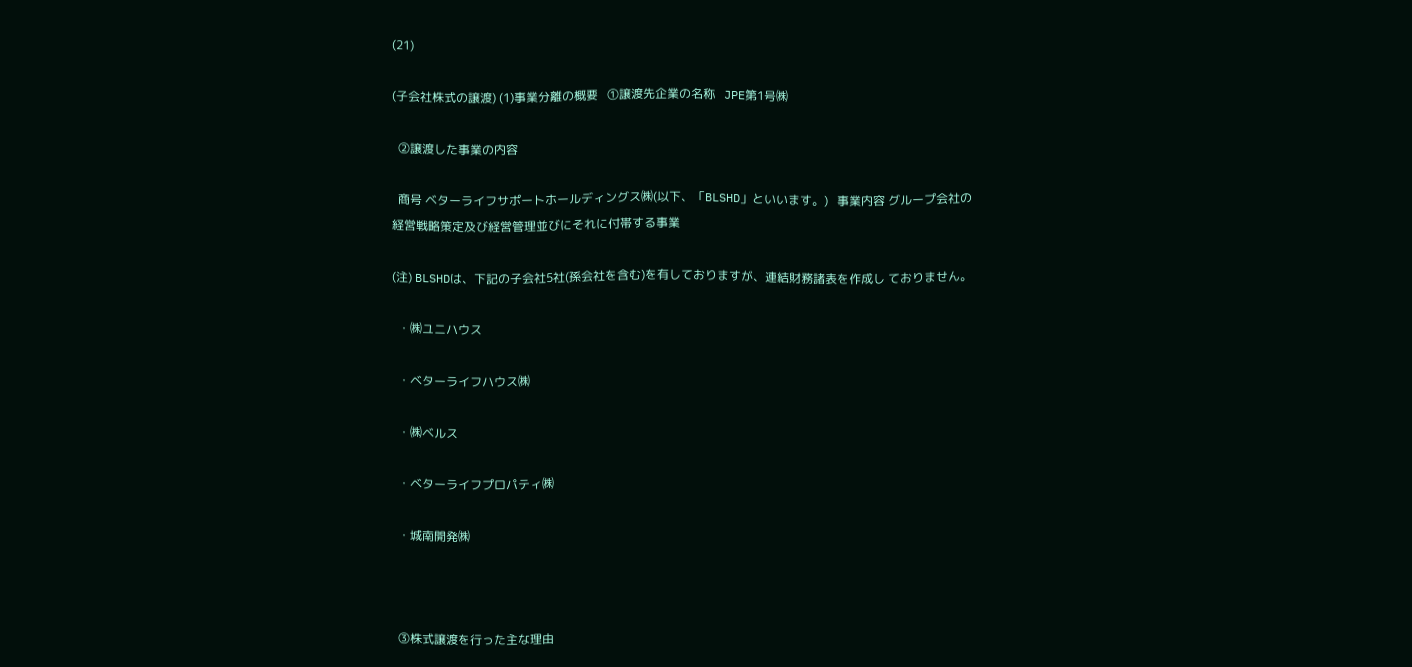(21)

(子会社株式の譲渡) (1)事業分離の概要   ①譲渡先企業の名称   JPE第1号㈱

  ②譲渡した事業の内容

  商号 ベターライフサポートホールディングス㈱(以下、「BLSHD」といいます。)   事業内容 グループ会社の経営戦略策定及び経営管理並びにそれに付帯する事業

(注) BLSHDは、下記の子会社5社(孫会社を含む)を有しておりますが、連結財務諸表を作成し ておりません。

  ・㈱ユニハウス

  ・ベターライフハウス㈱

  ・㈱ベルス

  ・ベターライフプロパティ㈱

  ・城南開発㈱



  ③株式譲渡を行った主な理由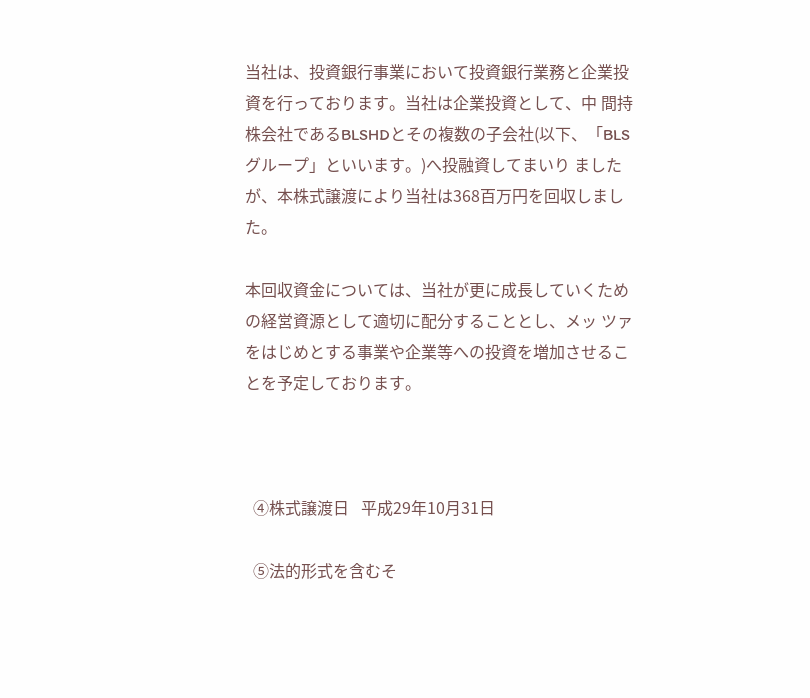当社は、投資銀行事業において投資銀行業務と企業投資を行っております。当社は企業投資として、中 間持株会社であるBLSHDとその複数の子会社(以下、「BLSグループ」といいます。)へ投融資してまいり ましたが、本株式譲渡により当社は368百万円を回収しました。

本回収資金については、当社が更に成長していくための経営資源として適切に配分することとし、メッ ツァをはじめとする事業や企業等への投資を増加させることを予定しております。



  ④株式譲渡日   平成29年10月31日

  ⑤法的形式を含むそ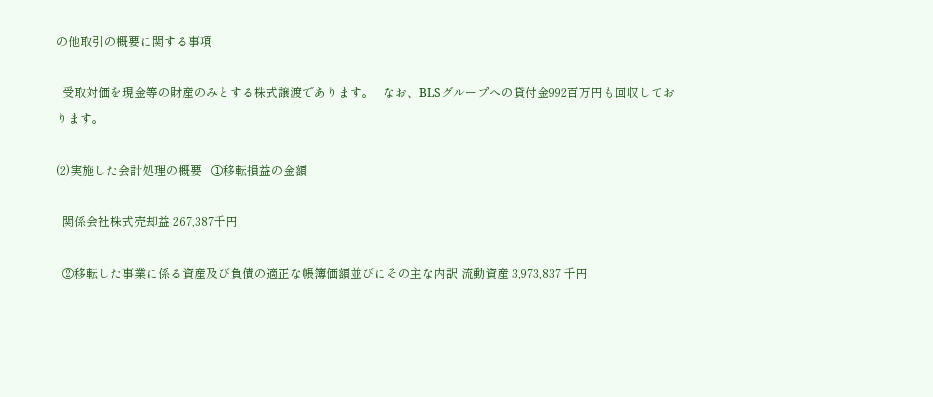の他取引の概要に関する事項

  受取対価を現金等の財産のみとする株式譲渡であります。   なお、BLSグループへの貸付金992百万円も回収しております。

(2)実施した会計処理の概要   ①移転損益の金額

  関係会社株式売却益 267,387千円

  ②移転した事業に係る資産及び負債の適正な帳簿価額並びにその主な内訳 流動資産 3,973,837 千円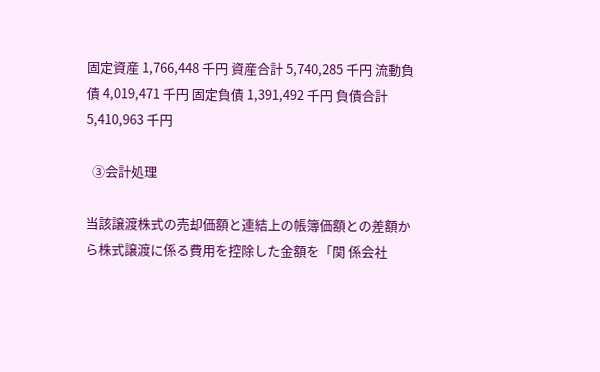固定資産 1,766,448 千円 資産合計 5,740,285 千円 流動負債 4,019,471 千円 固定負債 1,391,492 千円 負債合計 5,410,963 千円

  ③会計処理

当該譲渡株式の売却価額と連結上の帳簿価額との差額から株式譲渡に係る費用を控除した金額を「関 係会社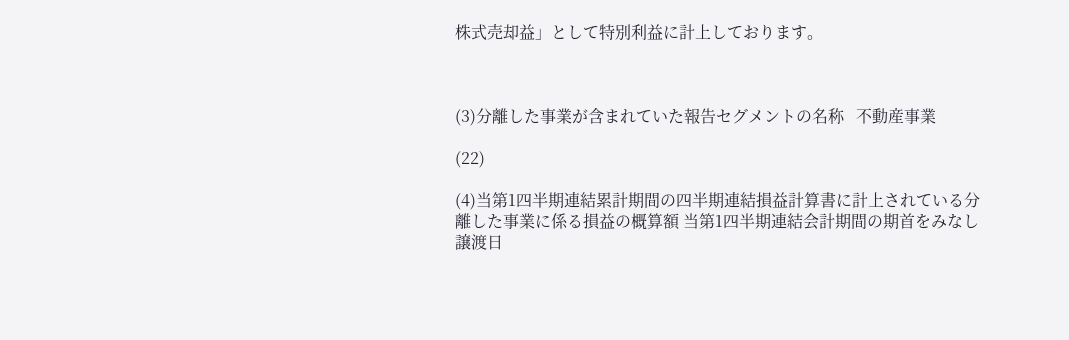株式売却益」として特別利益に計上しております。



(3)分離した事業が含まれていた報告セグメントの名称   不動産事業

(22)

(4)当第1四半期連結累計期間の四半期連結損益計算書に計上されている分離した事業に係る損益の概算額 当第1四半期連結会計期間の期首をみなし譲渡日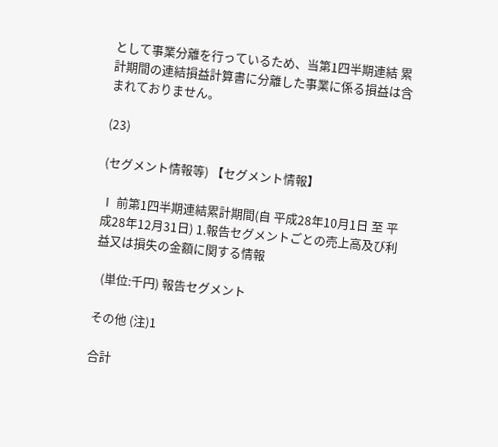として事業分離を行っているため、当第1四半期連結 累計期間の連結損益計算書に分離した事業に係る損益は含まれておりません。

(23)

(セグメント情報等) 【セグメント情報】

Ⅰ 前第1四半期連結累計期間(自 平成28年10月1日 至 平成28年12月31日) 1.報告セグメントごとの売上高及び利益又は損失の金額に関する情報

  (単位:千円) 報告セグメント

その他 (注)1

合計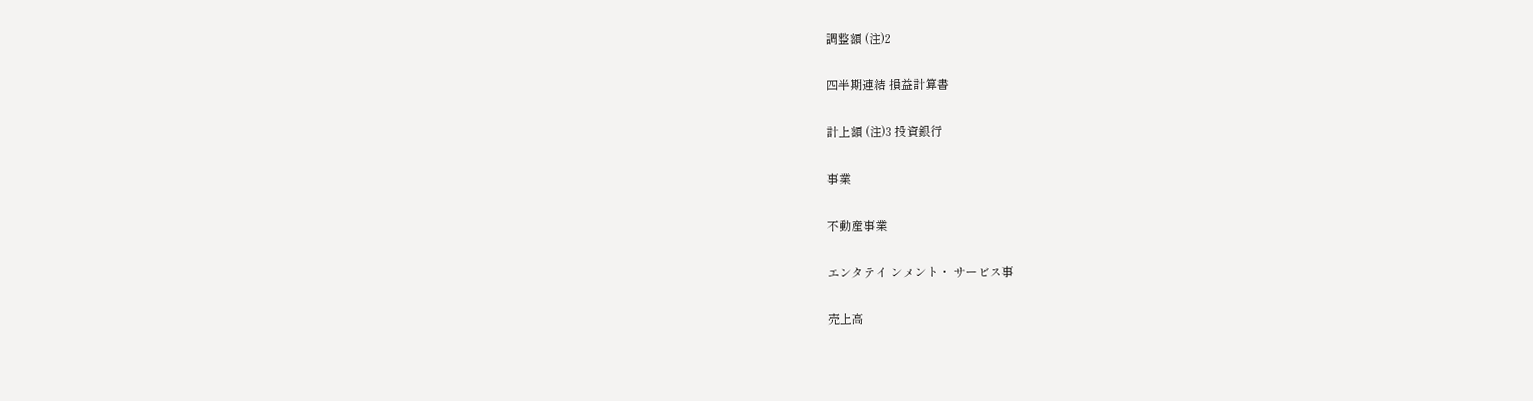調整額 (注)2

四半期連結 損益計算書

計上額 (注)3 投資銀行

事業

不動産事業

エンタテイ ンメント・ サービス事

売上高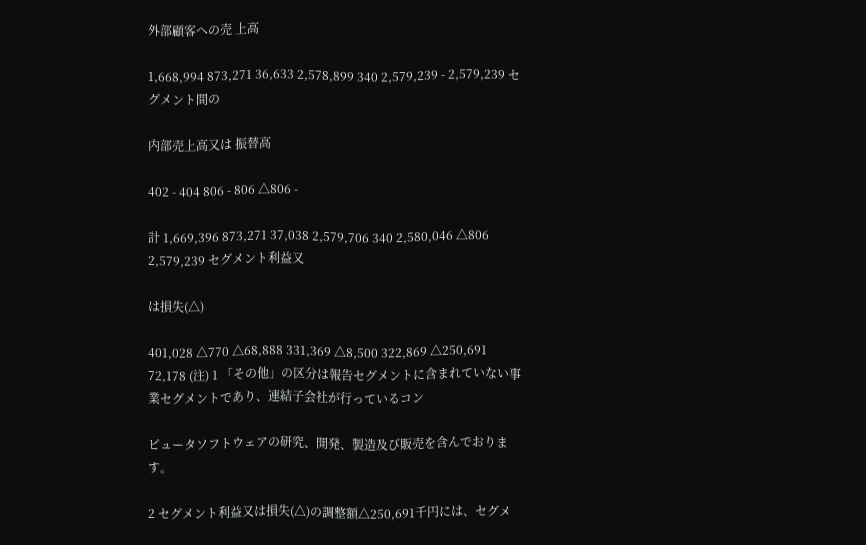外部顧客への売 上高

1,668,994 873,271 36,633 2,578,899 340 2,579,239 - 2,579,239 セグメント間の

内部売上高又は 振替高

402 - 404 806 - 806 △806 -

計 1,669,396 873,271 37,038 2,579,706 340 2,580,046 △806 2,579,239 セグメント利益又

は損失(△)

401,028 △770 △68,888 331,369 △8,500 322,869 △250,691 72,178 (注) 1 「その他」の区分は報告セグメントに含まれていない事業セグメントであり、連結子会社が行っているコン

ピュータソフトウェアの研究、開発、製造及び販売を含んでおります。

2 セグメント利益又は損失(△)の調整額△250,691千円には、セグメ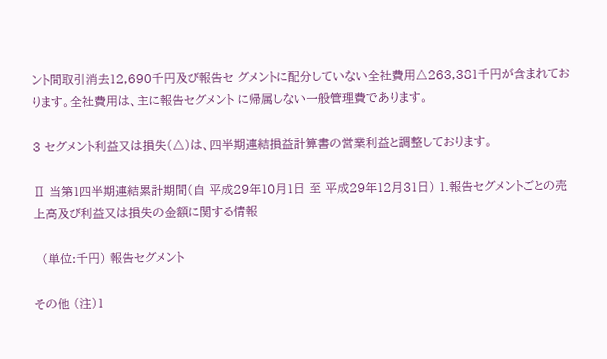ント間取引消去12,690千円及び報告セ グメントに配分していない全社費用△263,381千円が含まれております。全社費用は、主に報告セグメント に帰属しない一般管理費であります。

3 セグメント利益又は損失(△)は、四半期連結損益計算書の営業利益と調整しております。

Ⅱ 当第1四半期連結累計期間(自 平成29年10月1日 至 平成29年12月31日) 1.報告セグメントごとの売上高及び利益又は損失の金額に関する情報

  (単位:千円) 報告セグメント

その他 (注)1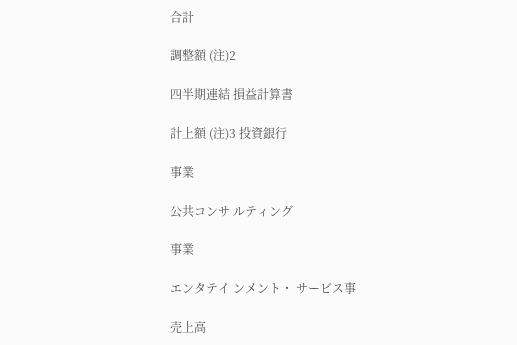合計

調整額 (注)2

四半期連結 損益計算書

計上額 (注)3 投資銀行

事業

公共コンサ ルティング

事業

エンタテイ ンメント・ サービス事

売上高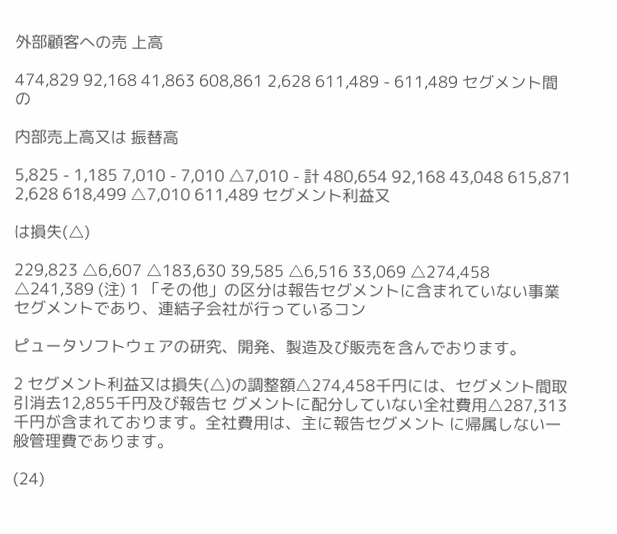外部顧客への売 上高

474,829 92,168 41,863 608,861 2,628 611,489 - 611,489 セグメント間の

内部売上高又は 振替高

5,825 - 1,185 7,010 - 7,010 △7,010 - 計 480,654 92,168 43,048 615,871 2,628 618,499 △7,010 611,489 セグメント利益又

は損失(△)

229,823 △6,607 △183,630 39,585 △6,516 33,069 △274,458 △241,389 (注) 1 「その他」の区分は報告セグメントに含まれていない事業セグメントであり、連結子会社が行っているコン

ピュータソフトウェアの研究、開発、製造及び販売を含んでおります。

2 セグメント利益又は損失(△)の調整額△274,458千円には、セグメント間取引消去12,855千円及び報告セ グメントに配分していない全社費用△287,313千円が含まれております。全社費用は、主に報告セグメント に帰属しない一般管理費であります。

(24)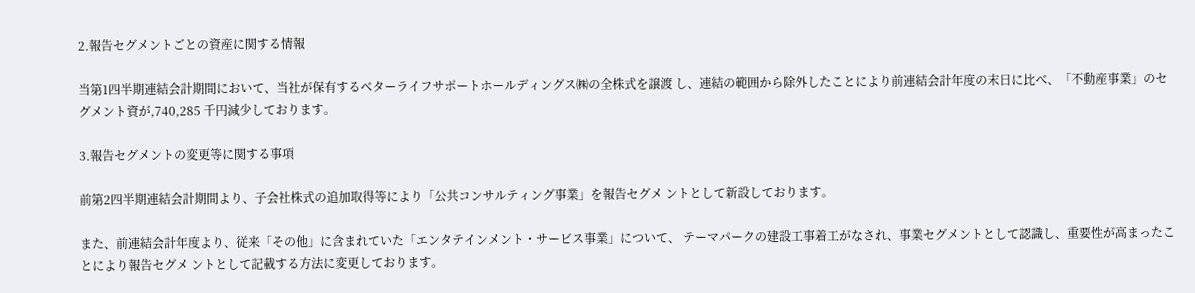2.報告セグメントごとの資産に関する情報

当第1四半期連結会計期間において、当社が保有するベターライフサポートホールディングス㈱の全株式を譲渡 し、連結の範囲から除外したことにより前連結会計年度の末日に比べ、「不動産事業」のセグメント資が,740,285 千円減少しております。

3.報告セグメントの変更等に関する事項

前第2四半期連結会計期間より、子会社株式の追加取得等により「公共コンサルティング事業」を報告セグメ ントとして新設しております。

また、前連結会計年度より、従来「その他」に含まれていた「エンタテインメント・サービス事業」について、 テーマパークの建設工事着工がなされ、事業セグメントとして認識し、重要性が高まったことにより報告セグメ ントとして記載する方法に変更しております。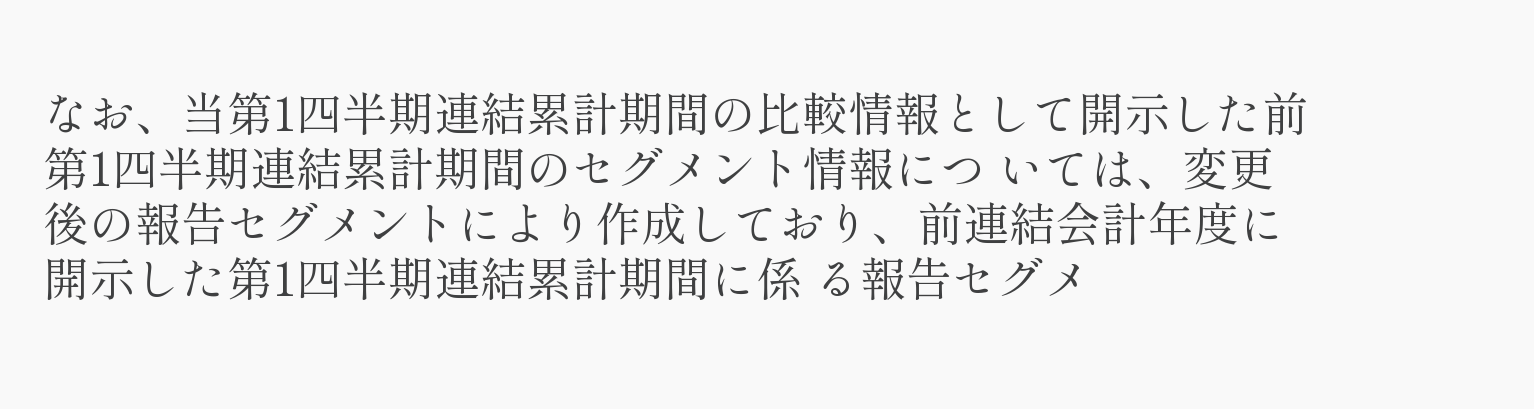なお、当第1四半期連結累計期間の比較情報として開示した前第1四半期連結累計期間のセグメント情報につ いては、変更後の報告セグメントにより作成しており、前連結会計年度に開示した第1四半期連結累計期間に係 る報告セグメ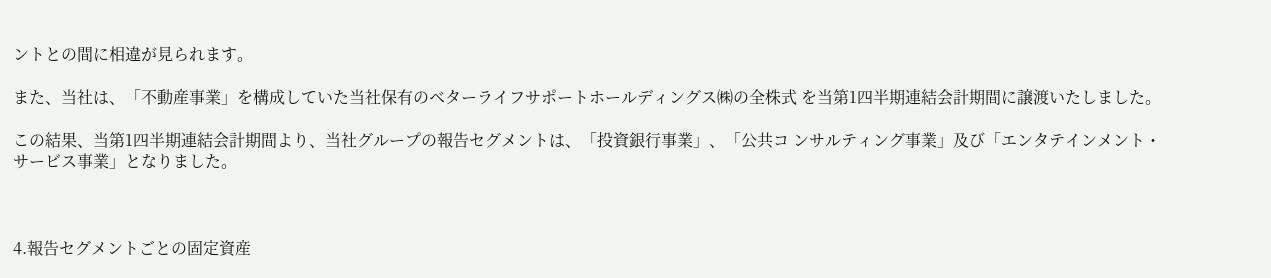ントとの間に相違が見られます。

また、当社は、「不動産事業」を構成していた当社保有のベターライフサポートホールディングス㈱の全株式 を当第1四半期連結会計期間に譲渡いたしました。

この結果、当第1四半期連結会計期間より、当社グループの報告セグメントは、「投資銀行事業」、「公共コ ンサルティング事業」及び「エンタテインメント・サービス事業」となりました。



4.報告セグメントごとの固定資産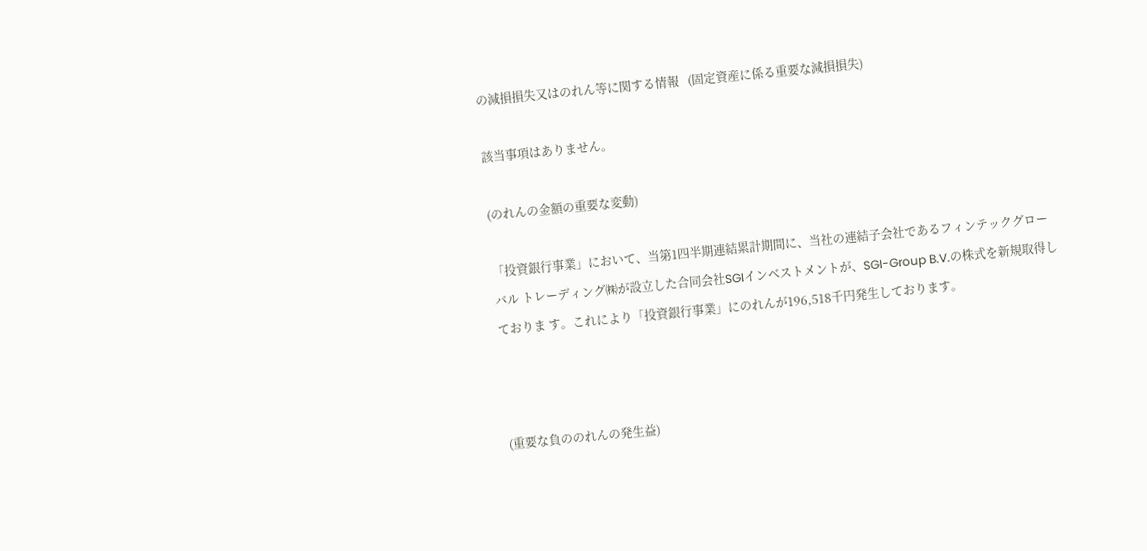の減損損失又はのれん等に関する情報   (固定資産に係る重要な減損損失)

該当事項はありません。

(のれんの金額の重要な変動)

「投資銀行事業」において、当第1四半期連結累計期間に、当社の連結子会社であるフィンテックグローバル トレーディング㈱が設立した合同会社SGIインベストメントが、SGI-Group B.V.の株式を新規取得しておりま す。これにより「投資銀行事業」にのれんが196,518千円発生しております。



(重要な負ののれんの発生益)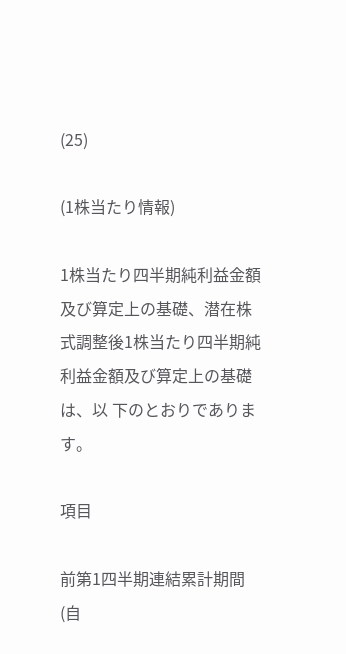(25)

(1株当たり情報)

1株当たり四半期純利益金額及び算定上の基礎、潜在株式調整後1株当たり四半期純利益金額及び算定上の基礎は、以 下のとおりであります。

項目

前第1四半期連結累計期間 (自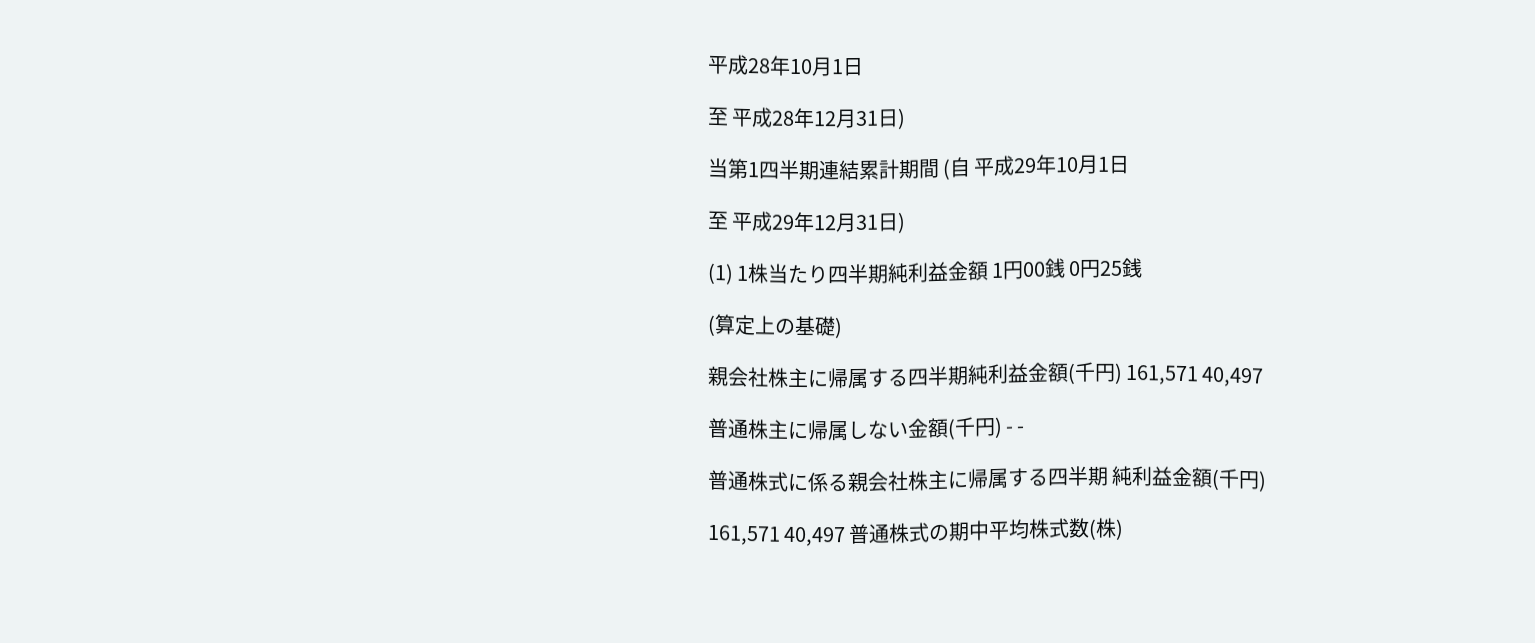平成28年10月1日

至 平成28年12月31日)

当第1四半期連結累計期間 (自 平成29年10月1日

至 平成29年12月31日)

(1) 1株当たり四半期純利益金額 1円00銭 0円25銭

(算定上の基礎)

親会社株主に帰属する四半期純利益金額(千円) 161,571 40,497

普通株主に帰属しない金額(千円) - -

普通株式に係る親会社株主に帰属する四半期 純利益金額(千円)

161,571 40,497 普通株式の期中平均株式数(株)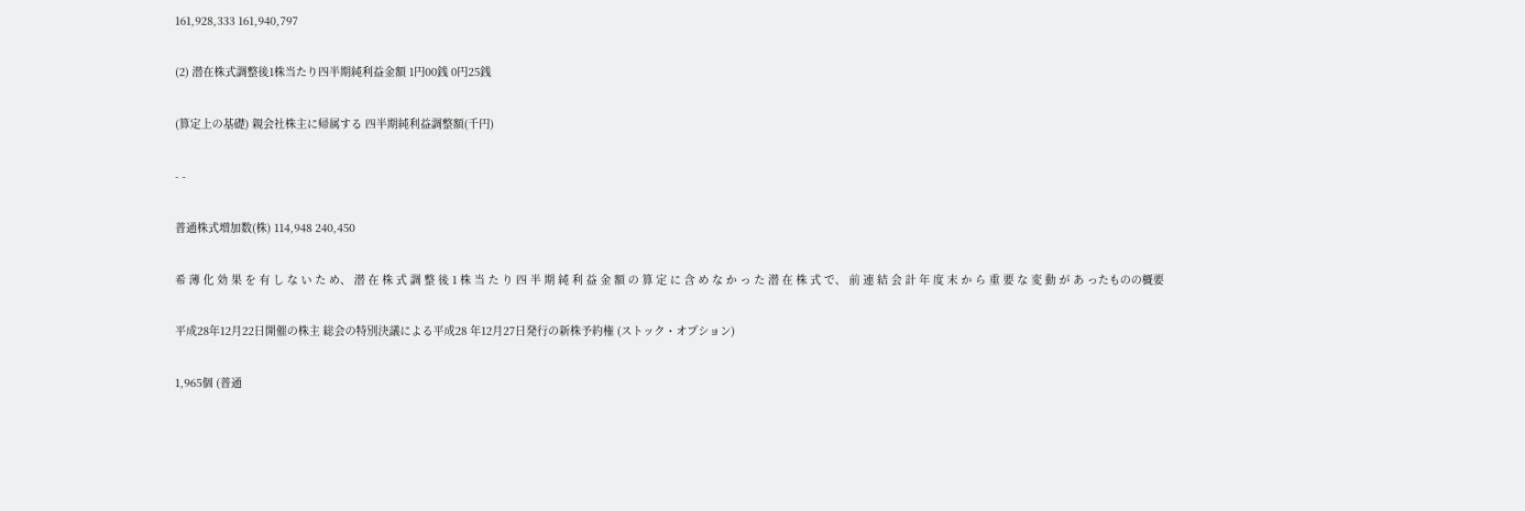161,928,333 161,940,797

(2) 潜在株式調整後1株当たり四半期純利益金額 1円00銭 0円25銭

(算定上の基礎) 親会社株主に帰属する 四半期純利益調整額(千円)

- -

普通株式増加数(株) 114,948 240,450

希 薄 化 効 果 を 有 し な い た め、 潜 在 株 式 調 整 後 1 株 当 た り 四 半 期 純 利 益 金 額 の 算 定 に 含 め な か っ た 潜 在 株 式 で、 前 連 結 会 計 年 度 末 か ら 重 要 な 変 動 が あ ったものの概要

平成28年12月22日開催の株主 総会の特別決議による平成28 年12月27日発行の新株予約権 (ストック・オプション)

1,965個 (普通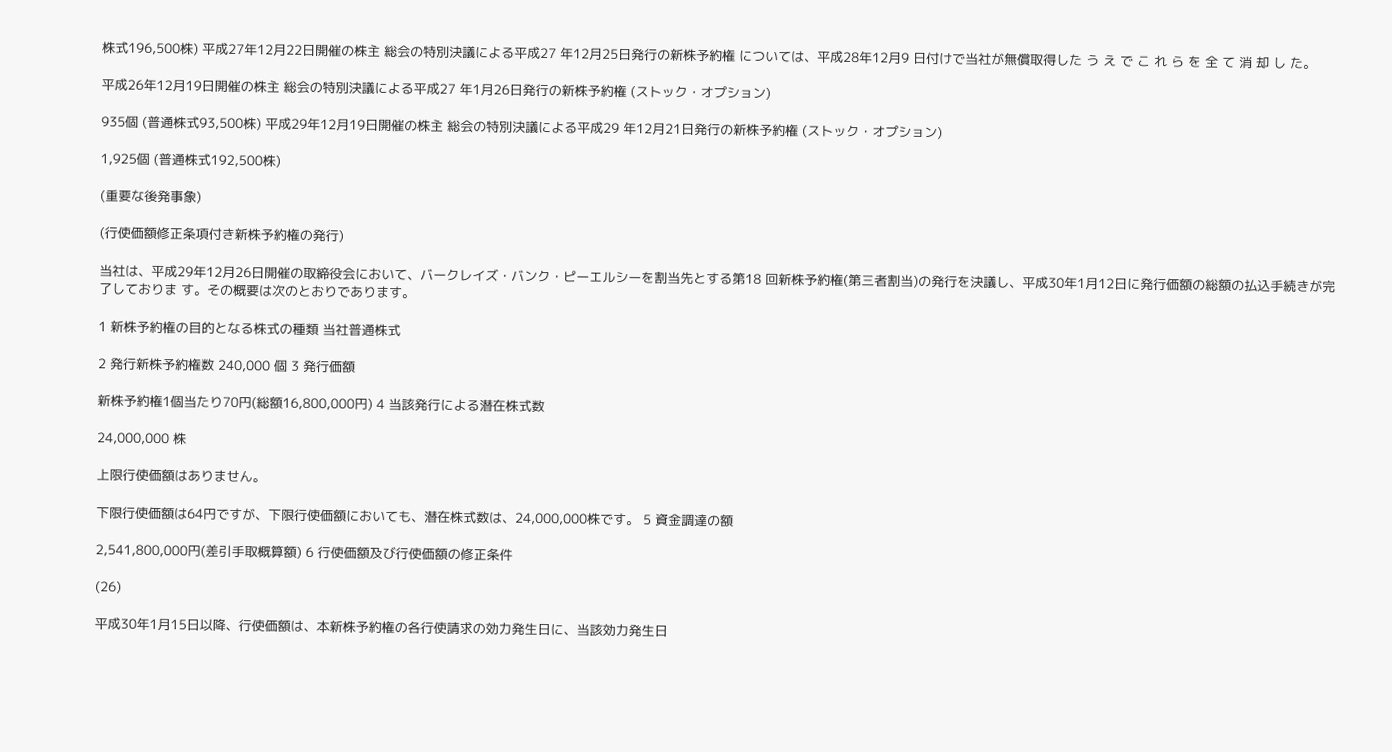株式196,500株) 平成27年12月22日開催の株主 総会の特別決議による平成27 年12月25日発行の新株予約権 については、平成28年12月9 日付けで当社が無償取得した う え で こ れ ら を 全 て 消 却 し た。

平成26年12月19日開催の株主 総会の特別決議による平成27 年1月26日発行の新株予約権 (ストック・オプション)

935個 (普通株式93,500株) 平成29年12月19日開催の株主 総会の特別決議による平成29 年12月21日発行の新株予約権 (ストック・オプション)

1,925個 (普通株式192,500株)

(重要な後発事象)

(行使価額修正条項付き新株予約権の発行)

当社は、平成29年12月26日開催の取締役会において、バークレイズ・バンク・ピーエルシーを割当先とする第18 回新株予約権(第三者割当)の発行を決議し、平成30年1月12日に発行価額の総額の払込手続きが完了しておりま す。その概要は次のとおりであります。

1 新株予約権の目的となる株式の種類 当社普通株式

2 発行新株予約権数 240,000 個 3 発行価額

新株予約権1個当たり70円(総額16,800,000円) 4 当該発行による潜在株式数

24,000,000 株

上限行使価額はありません。

下限行使価額は64円ですが、下限行使価額においても、潜在株式数は、24,000,000株です。 5 資金調達の額

2,541,800,000円(差引手取概算額) 6 行使価額及び行使価額の修正条件

(26)

平成30年1月15日以降、行使価額は、本新株予約権の各行使請求の効力発生日に、当該効力発生日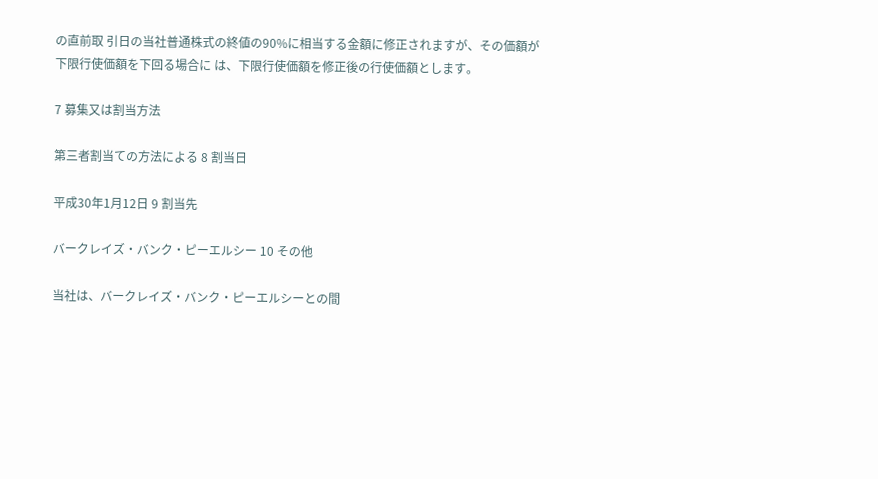の直前取 引日の当社普通株式の終値の90%に相当する金額に修正されますが、その価額が下限行使価額を下回る場合に は、下限行使価額を修正後の行使価額とします。

7 募集又は割当方法

第三者割当ての方法による 8 割当日

平成30年1月12日 9 割当先

バークレイズ・バンク・ピーエルシー 10 その他

当社は、バークレイズ・バンク・ピーエルシーとの間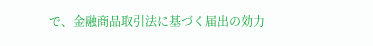で、金融商品取引法に基づく届出の効力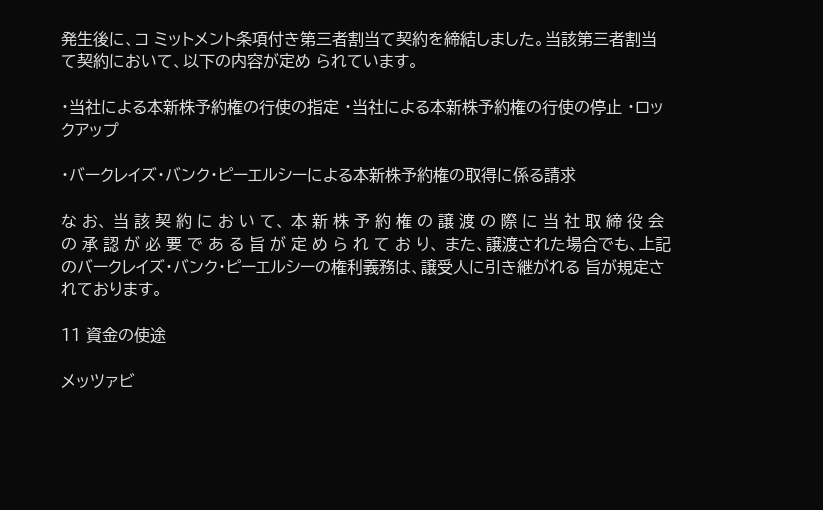発生後に、コ ミットメント条項付き第三者割当て契約を締結しました。当該第三者割当て契約において、以下の内容が定め られています。

・当社による本新株予約権の行使の指定 ・当社による本新株予約権の行使の停止 ・ロックアップ

・バークレイズ・バンク・ピーエルシーによる本新株予約権の取得に係る請求

な お、 当 該 契 約 に お い て、 本 新 株 予 約 権 の 譲 渡 の 際 に 当 社 取 締 役 会 の 承 認 が 必 要 で あ る 旨 が 定 め ら れ て お り、 また、譲渡された場合でも、上記のバークレイズ・バンク・ピーエルシーの権利義務は、譲受人に引き継がれる 旨が規定されております。

11 資金の使途

メッツァビ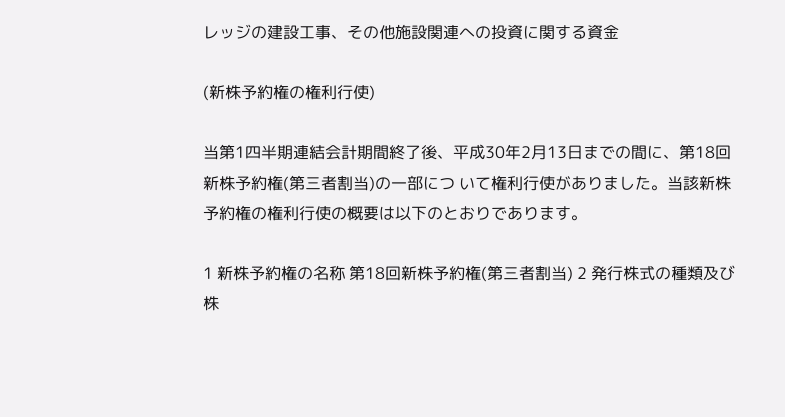レッジの建設工事、その他施設関連への投資に関する資金

(新株予約権の権利行使)

当第1四半期連結会計期間終了後、平成30年2月13日までの間に、第18回新株予約権(第三者割当)の一部につ いて権利行使がありました。当該新株予約権の権利行使の概要は以下のとおりであります。

1 新株予約権の名称 第18回新株予約権(第三者割当) 2 発行株式の種類及び株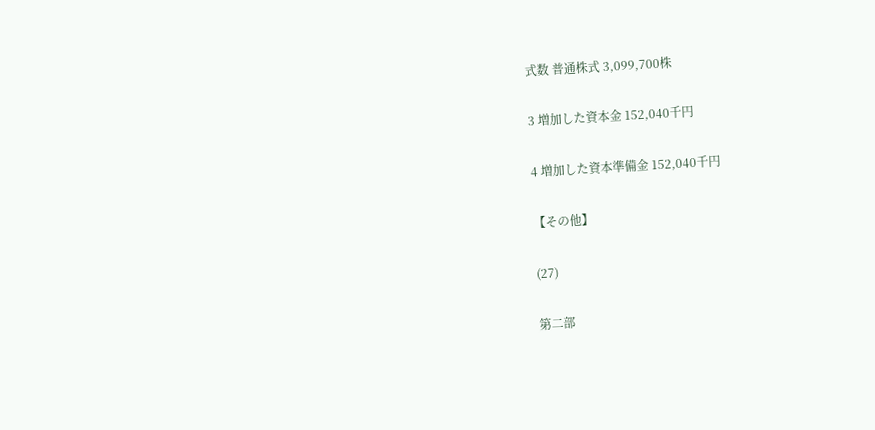式数 普通株式 3,099,700株

3 増加した資本金 152,040千円

4 増加した資本準備金 152,040千円

【その他】

(27)

第二部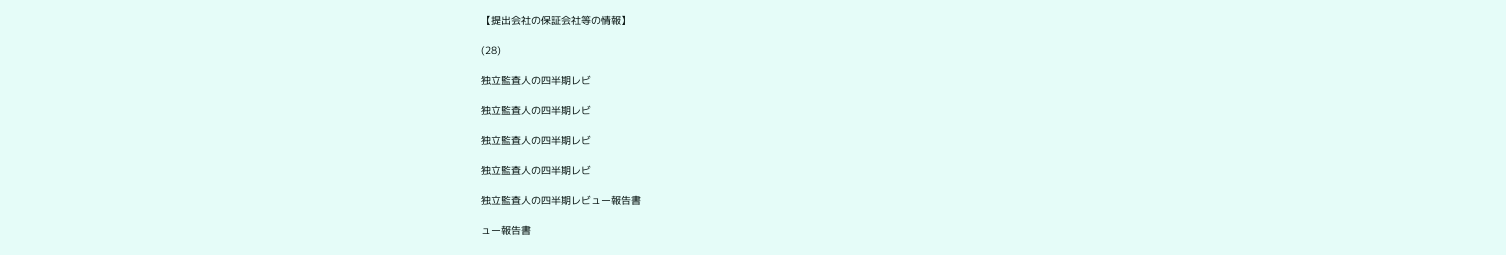【提出会社の保証会社等の情報】

(28)

独立監査人の四半期レビ

独立監査人の四半期レビ

独立監査人の四半期レビ

独立監査人の四半期レビ

独立監査人の四半期レビュー報告書

ュー報告書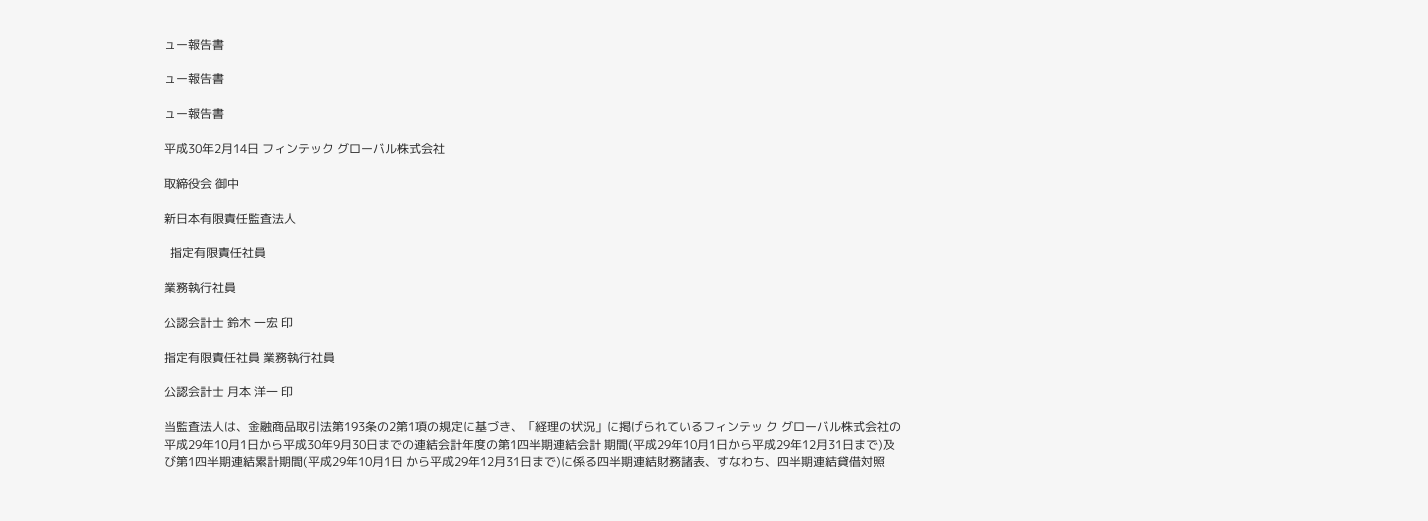ュー報告書

ュー報告書

ュー報告書

平成30年2月14日 フィンテック グローバル株式会社

取締役会 御中

新日本有限責任監査法人

  指定有限責任社員

業務執行社員

公認会計士 鈴木 一宏 印

指定有限責任社員 業務執行社員

公認会計士 月本 洋一 印

当監査法人は、金融商品取引法第193条の2第1項の規定に基づき、「経理の状況」に掲げられているフィンテッ ク グローバル株式会社の平成29年10月1日から平成30年9月30日までの連結会計年度の第1四半期連結会計 期間(平成29年10月1日から平成29年12月31日まで)及び第1四半期連結累計期間(平成29年10月1日 から平成29年12月31日まで)に係る四半期連結財務諸表、すなわち、四半期連結貸借対照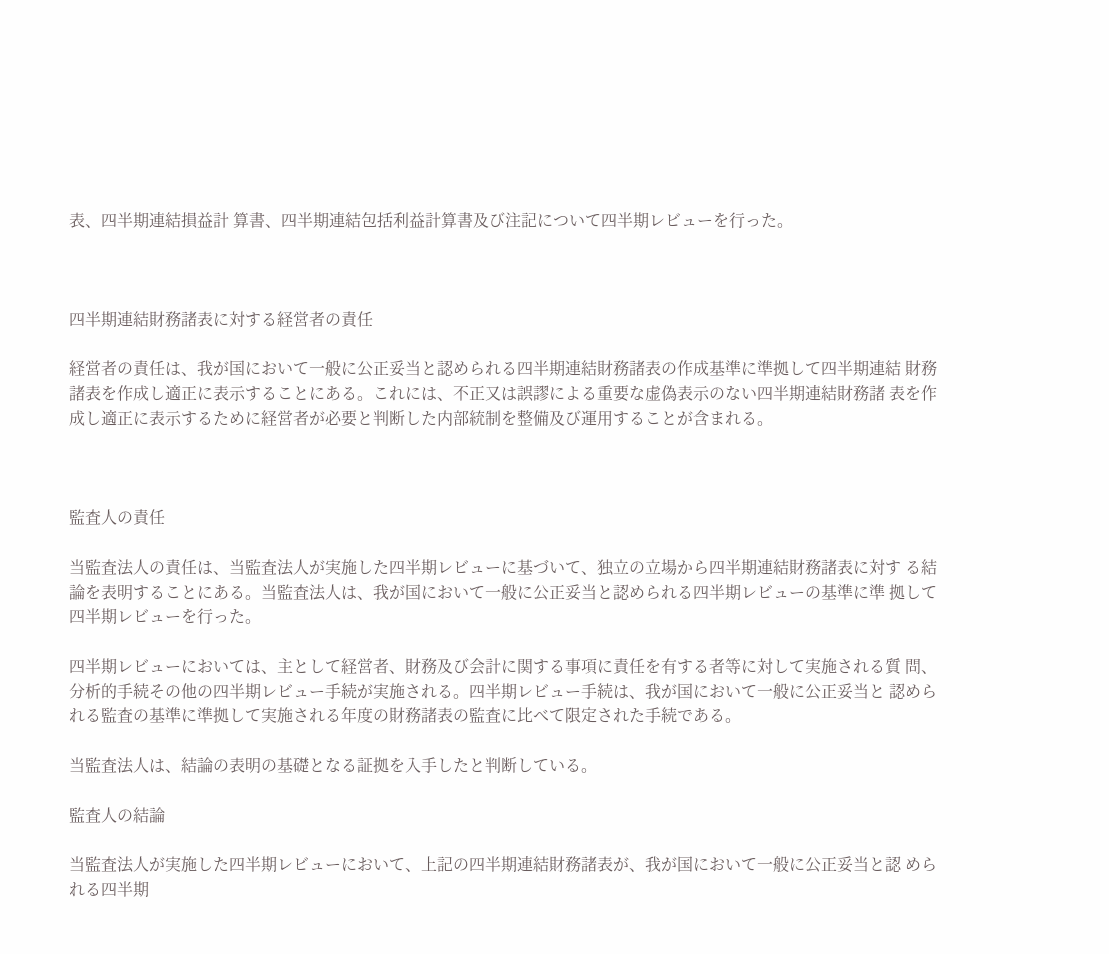表、四半期連結損益計 算書、四半期連結包括利益計算書及び注記について四半期レビューを行った。



四半期連結財務諸表に対する経営者の責任

経営者の責任は、我が国において一般に公正妥当と認められる四半期連結財務諸表の作成基準に準拠して四半期連結 財務諸表を作成し適正に表示することにある。これには、不正又は誤謬による重要な虚偽表示のない四半期連結財務諸 表を作成し適正に表示するために経営者が必要と判断した内部統制を整備及び運用することが含まれる。



監査人の責任

当監査法人の責任は、当監査法人が実施した四半期レビューに基づいて、独立の立場から四半期連結財務諸表に対す る結論を表明することにある。当監査法人は、我が国において一般に公正妥当と認められる四半期レビューの基準に準 拠して四半期レビューを行った。

四半期レビューにおいては、主として経営者、財務及び会計に関する事項に責任を有する者等に対して実施される質 問、分析的手続その他の四半期レビュー手続が実施される。四半期レビュー手続は、我が国において一般に公正妥当と 認められる監査の基準に準拠して実施される年度の財務諸表の監査に比べて限定された手続である。

当監査法人は、結論の表明の基礎となる証拠を入手したと判断している。

監査人の結論

当監査法人が実施した四半期レビューにおいて、上記の四半期連結財務諸表が、我が国において一般に公正妥当と認 められる四半期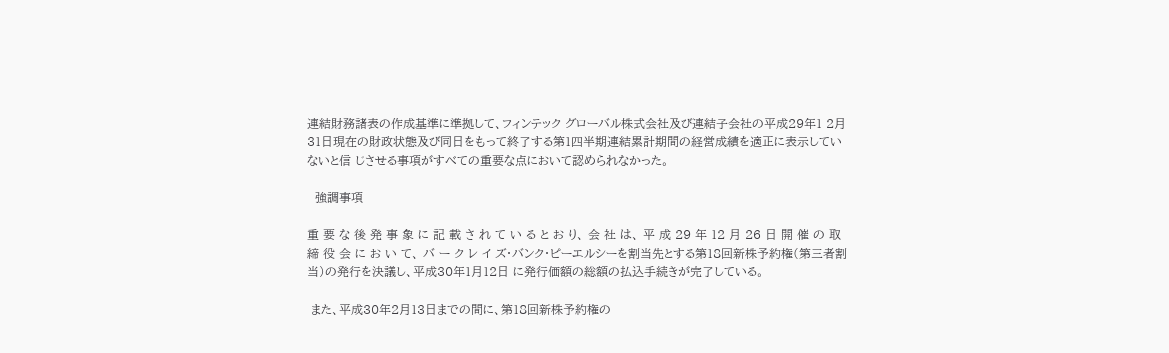連結財務諸表の作成基準に準拠して、フィンテック グローバル株式会社及び連結子会社の平成29年1 2月31日現在の財政状態及び同日をもって終了する第1四半期連結累計期間の経営成績を適正に表示していないと信 じさせる事項がすべての重要な点において認められなかった。

  強調事項

重 要 な 後 発 事 象 に 記 載 さ れ て い る と お り、 会 社 は、 平 成 29 年 12 月 26 日 開 催 の 取 締 役 会 に お い て、 バ ー ク レ イ ズ・バンク・ピーエルシーを割当先とする第18回新株予約権(第三者割当)の発行を決議し、平成30年1月12日 に発行価額の総額の払込手続きが完了している。

 また、平成30年2月13日までの間に、第18回新株予約権の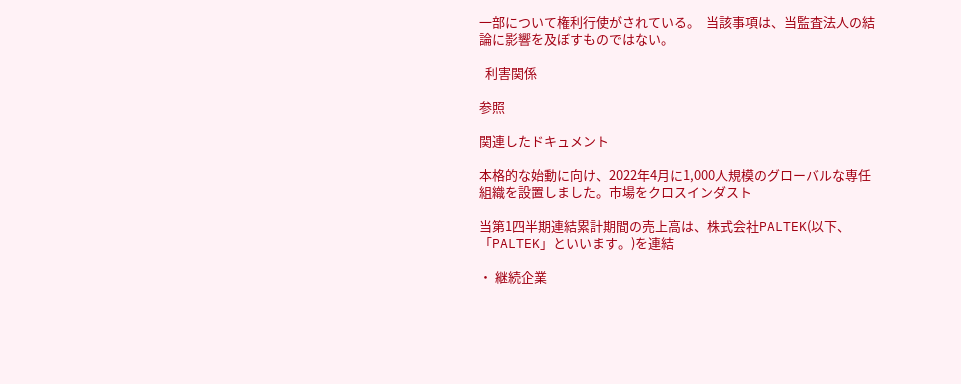一部について権利行使がされている。  当該事項は、当監査法人の結論に影響を及ぼすものではない。

  利害関係

参照

関連したドキュメント

本格的な始動に向け、2022年4月に1,000人規模のグローバルな専任組織を設置しました。市場をクロスインダスト

当第1四半期連結累計期間の売上高は、株式会社PALTEK(以下、「PALTEK」といいます。)を連結

・ 継続企業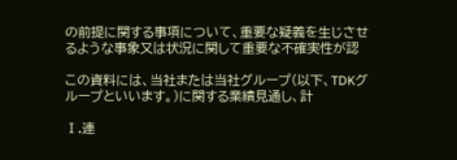の前提に関する事項について、重要な疑義を生じさせるような事象又は状況に関して重要な不確実性が認

この資料には、当社または当社グループ(以下、TDKグループといいます。)に関する業績見通し、計

Ⅰ.連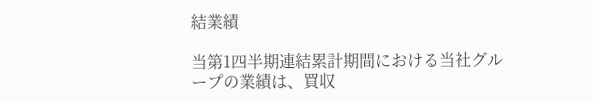結業績

当第1四半期連結累計期間における当社グループの業績は、買収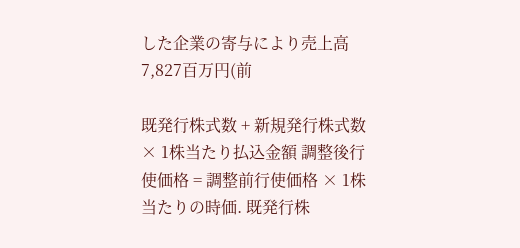した企業の寄与により売上高7,827百万円(前

既発行株式数 + 新規発行株式数 × 1株当たり払込金額 調整後行使価格 = 調整前行使価格 × 1株当たりの時価. 既発行株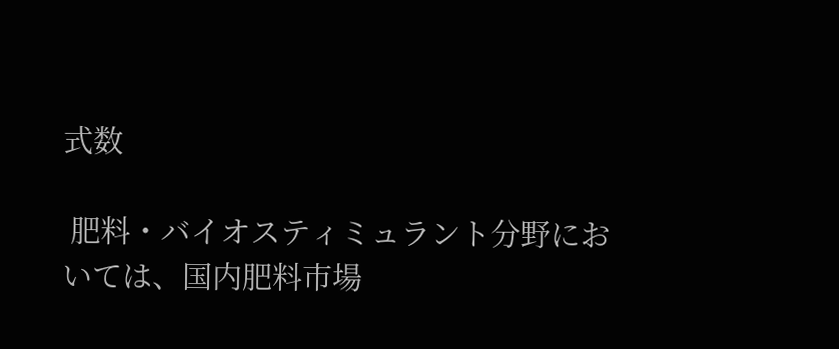式数

 肥料・バイオスティミュラント分野においては、国内肥料市場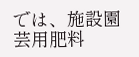では、施設園芸用肥料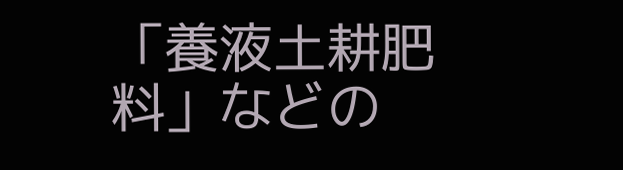「養液土耕肥料」などの